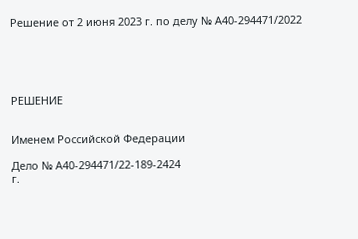Решение от 2 июня 2023 г. по делу № А40-294471/2022





РЕШЕНИЕ


Именем Российской Федерации

Дело № А40-294471/22-189-2424
г.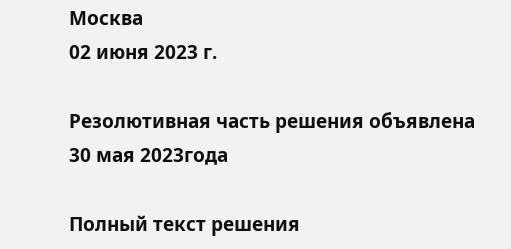Москва
02 июня 2023 г.

Резолютивная часть решения объявлена 30 мая 2023года

Полный текст решения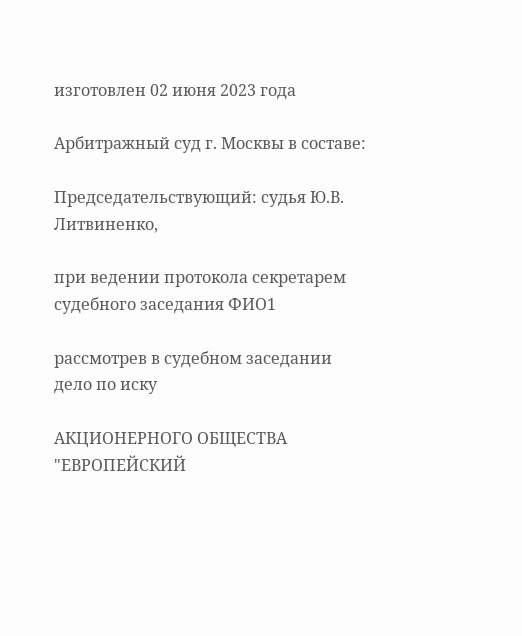изготовлен 02 июня 2023 года

Арбитражный суд г. Москвы в составе:

Председательствующий: судья Ю.В. Литвиненко,

при ведении протокола секретарем судебного заседания ФИО1

рассмотрев в судебном заседании дело по иску

АКЦИОНЕРНОГО ОБЩЕСТВА "ЕВРОПЕЙСКИЙ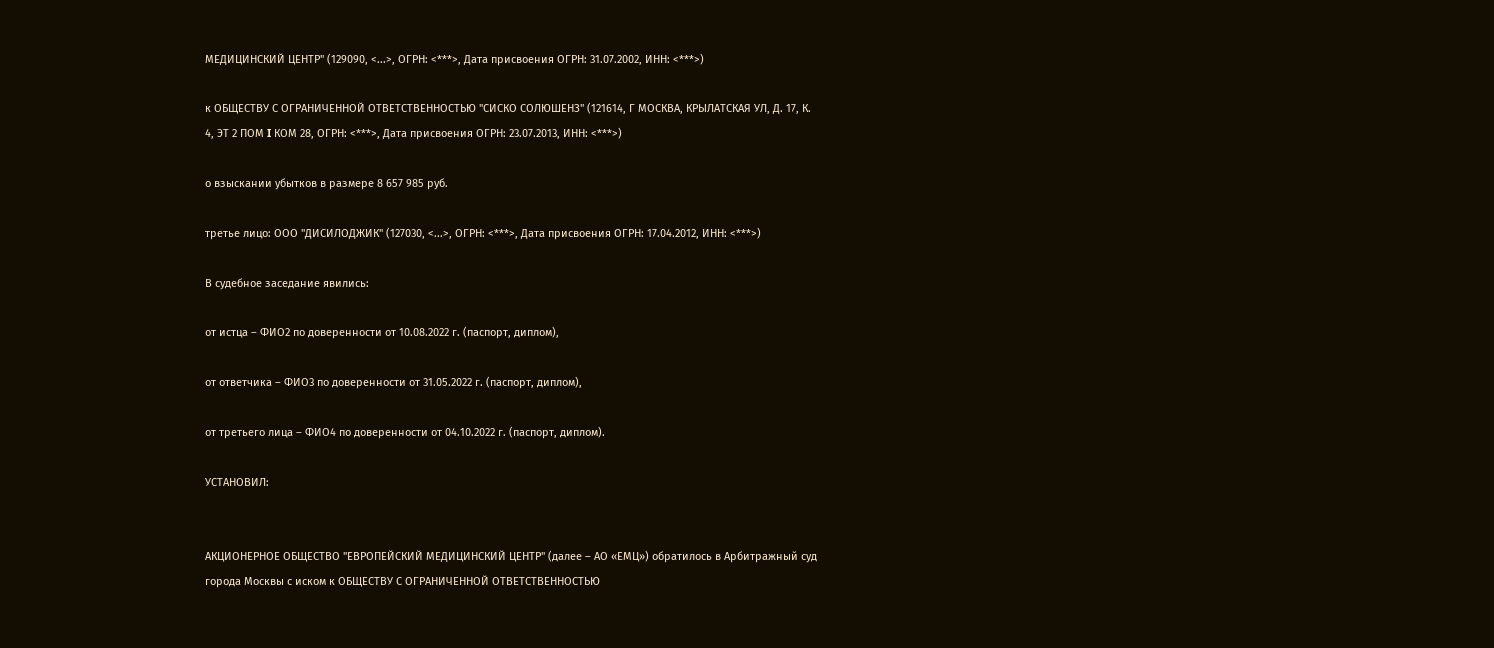МЕДИЦИНСКИЙ ЦЕНТР" (129090, <...>, ОГРН: <***>, Дата присвоения ОГРН: 31.07.2002, ИНН: <***>)

к ОБЩЕСТВУ С ОГРАНИЧЕННОЙ ОТВЕТСТВЕННОСТЬЮ "СИСКО СОЛЮШЕНЗ" (121614, Г МОСКВА, КРЫЛАТСКАЯ УЛ, Д. 17, К. 4, ЭТ 2 ПОМ I КОМ 28, ОГРН: <***>, Дата присвоения ОГРН: 23.07.2013, ИНН: <***>)

о взыскании убытков в размере 8 657 985 руб.

третье лицо: ООО "ДИСИЛОДЖИК" (127030, <...>, ОГРН: <***>, Дата присвоения ОГРН: 17.04.2012, ИНН: <***>)

В судебное заседание явились:

от истца – ФИО2 по доверенности от 10.08.2022 г. (паспорт, диплом),

от ответчика – ФИО3 по доверенности от 31.05.2022 г. (паспорт, диплом),

от третьего лица – ФИО4 по доверенности от 04.10.2022 г. (паспорт, диплом).

УСТАНОВИЛ:


АКЦИОНЕРНОЕ ОБЩЕСТВО "ЕВРОПЕЙСКИЙ МЕДИЦИНСКИЙ ЦЕНТР" (далее – АО «ЕМЦ») обратилось в Арбитражный суд города Москвы с иском к ОБЩЕСТВУ С ОГРАНИЧЕННОЙ ОТВЕТСТВЕННОСТЬЮ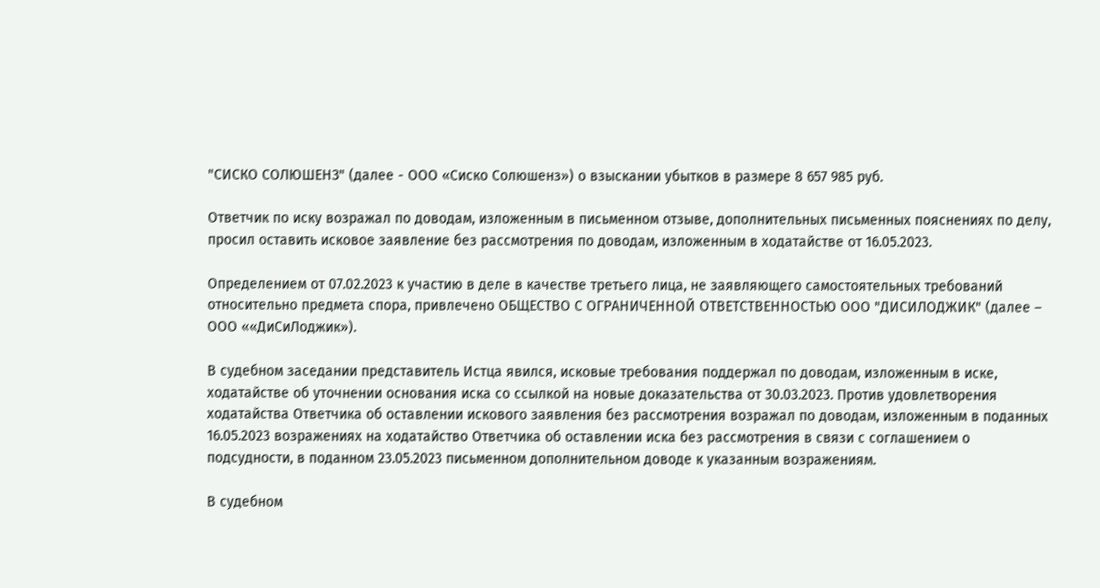"СИСКО СОЛЮШЕНЗ" (далее - ООО «Сиско Солюшенз») о взыскании убытков в размере 8 657 985 руб.

Ответчик по иску возражал по доводам, изложенным в письменном отзыве, дополнительных письменных пояснениях по делу, просил оставить исковое заявление без рассмотрения по доводам, изложенным в ходатайстве от 16.05.2023.

Определением от 07.02.2023 к участию в деле в качестве третьего лица, не заявляющего самостоятельных требований относительно предмета спора, привлечено ОБЩЕСТВО С ОГРАНИЧЕННОЙ ОТВЕТСТВЕННОСТЬЮ ООО "ДИСИЛОДЖИК" (далее – ООО ««ДиСиЛоджик»).

В судебном заседании представитель Истца явился, исковые требования поддержал по доводам, изложенным в иске, ходатайстве об уточнении основания иска со ссылкой на новые доказательства от 30.03.2023. Против удовлетворения ходатайства Ответчика об оставлении искового заявления без рассмотрения возражал по доводам, изложенным в поданных 16.05.2023 возражениях на ходатайство Ответчика об оставлении иска без рассмотрения в связи с соглашением о подсудности, в поданном 23.05.2023 письменном дополнительном доводе к указанным возражениям.

В судебном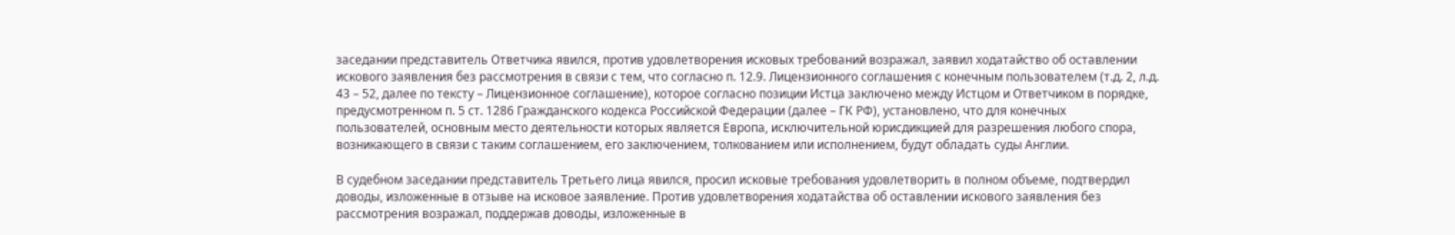заседании представитель Ответчика явился, против удовлетворения исковых требований возражал, заявил ходатайство об оставлении искового заявления без рассмотрения в связи с тем, что согласно п. 12.9. Лицензионного соглашения с конечным пользователем (т.д. 2, л.д. 43 – 52, далее по тексту – Лицензионное соглашение), которое согласно позиции Истца заключено между Истцом и Ответчиком в порядке, предусмотренном п. 5 ст. 1286 Гражданского кодекса Российской Федерации (далее – ГК РФ), установлено, что для конечных пользователей, основным место деятельности которых является Европа, исключительной юрисдикцией для разрешения любого спора, возникающего в связи с таким соглашением, его заключением, толкованием или исполнением, будут обладать суды Англии.

В судебном заседании представитель Третьего лица явился, просил исковые требования удовлетворить в полном объеме, подтвердил доводы, изложенные в отзыве на исковое заявление. Против удовлетворения ходатайства об оставлении искового заявления без рассмотрения возражал, поддержав доводы, изложенные в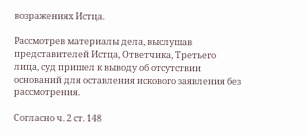возражениях Истца.

Рассмотрев материалы дела, выслушав представителей Истца, Ответчика, Третьего лица, суд пришел к выводу об отсутствии оснований для оставления искового заявления без рассмотрения.

Согласно ч. 2 ст. 148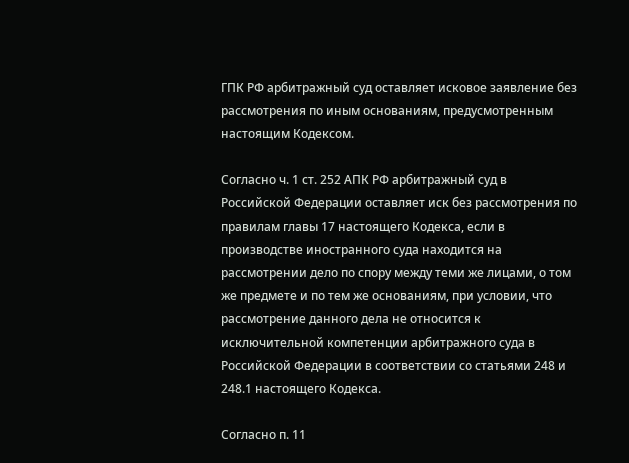ГПК РФ арбитражный суд оставляет исковое заявление без рассмотрения по иным основаниям, предусмотренным настоящим Кодексом.

Согласно ч. 1 ст. 252 АПК РФ арбитражный суд в Российской Федерации оставляет иск без рассмотрения по правилам главы 17 настоящего Кодекса, если в производстве иностранного суда находится на рассмотрении дело по спору между теми же лицами, о том же предмете и по тем же основаниям, при условии, что рассмотрение данного дела не относится к исключительной компетенции арбитражного суда в Российской Федерации в соответствии со статьями 248 и 248.1 настоящего Кодекса.

Согласно п. 11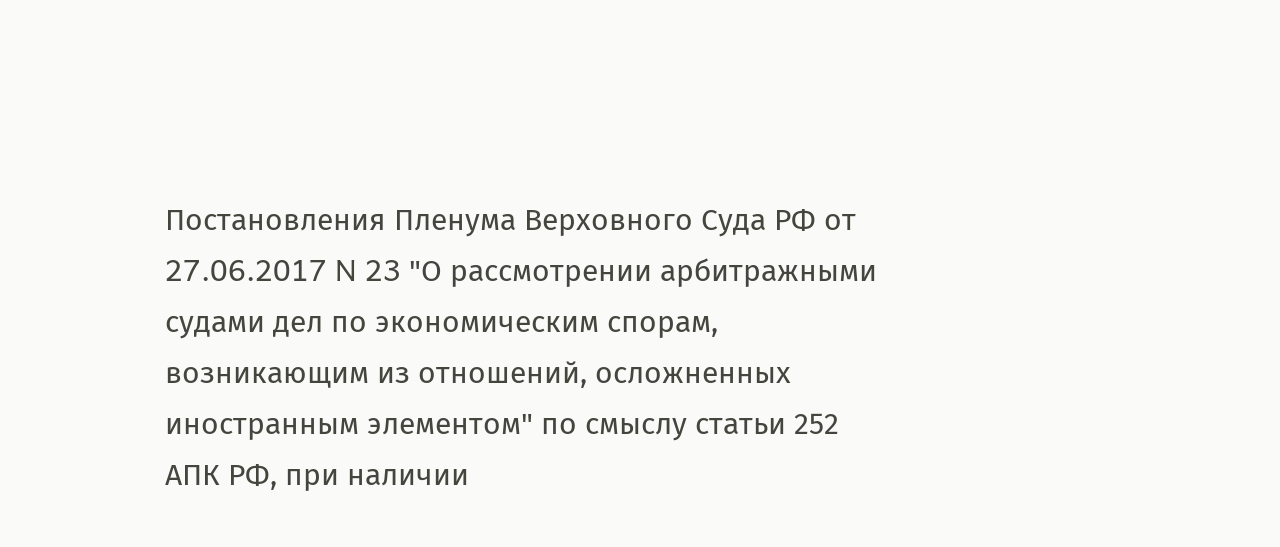Постановления Пленума Верховного Суда РФ от 27.06.2017 N 23 "О рассмотрении арбитражными судами дел по экономическим спорам, возникающим из отношений, осложненных иностранным элементом" по смыслу статьи 252 АПК РФ, при наличии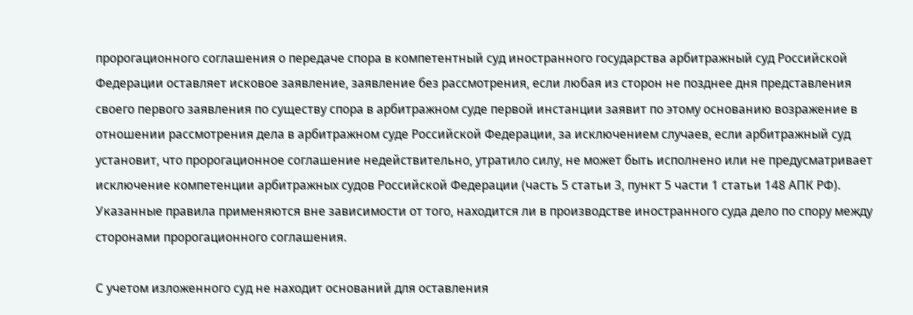пророгационного соглашения о передаче спора в компетентный суд иностранного государства арбитражный суд Российской Федерации оставляет исковое заявление, заявление без рассмотрения, если любая из сторон не позднее дня представления своего первого заявления по существу спора в арбитражном суде первой инстанции заявит по этому основанию возражение в отношении рассмотрения дела в арбитражном суде Российской Федерации, за исключением случаев, если арбитражный суд установит, что пророгационное соглашение недействительно, утратило силу, не может быть исполнено или не предусматривает исключение компетенции арбитражных судов Российской Федерации (часть 5 статьи 3, пункт 5 части 1 статьи 148 АПК РФ). Указанные правила применяются вне зависимости от того, находится ли в производстве иностранного суда дело по спору между сторонами пророгационного соглашения.

С учетом изложенного суд не находит оснований для оставления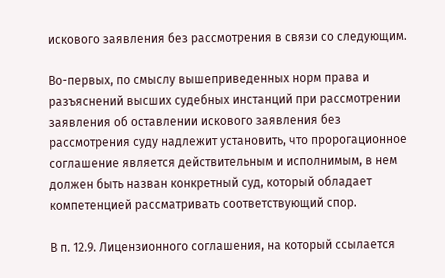искового заявления без рассмотрения в связи со следующим.

Во-первых, по смыслу вышеприведенных норм права и разъяснений высших судебных инстанций при рассмотрении заявления об оставлении искового заявления без рассмотрения суду надлежит установить, что пророгационное соглашение является действительным и исполнимым, в нем должен быть назван конкретный суд, который обладает компетенцией рассматривать соответствующий спор.

В п. 12.9. Лицензионного соглашения, на который ссылается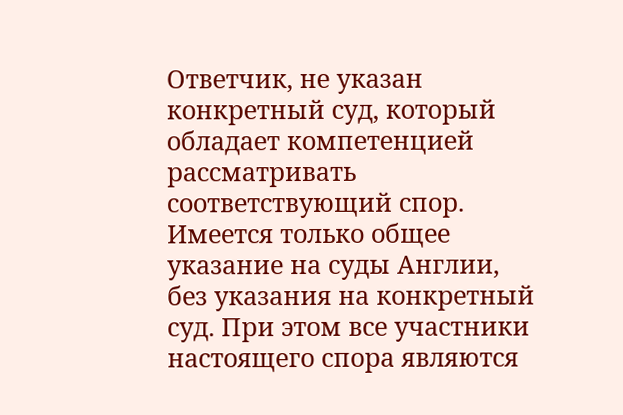Ответчик, не указан конкретный суд, который обладает компетенцией рассматривать соответствующий спор. Имеется только общее указание на суды Англии, без указания на конкретный суд. При этом все участники настоящего спора являются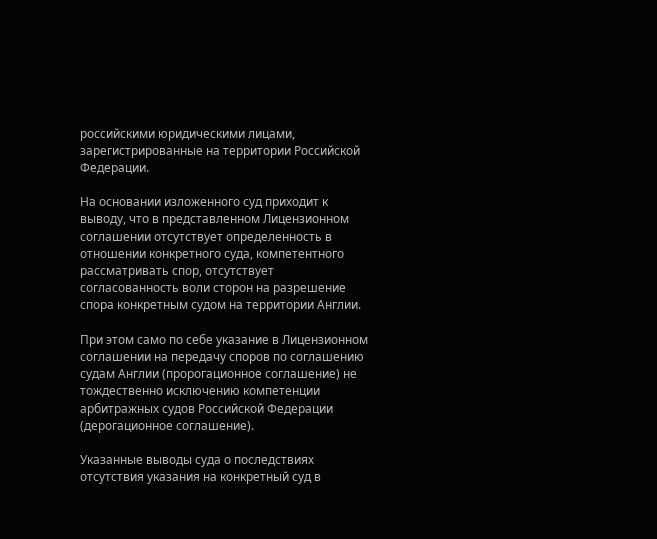российскими юридическими лицами, зарегистрированные на территории Российской Федерации.

На основании изложенного суд приходит к выводу, что в представленном Лицензионном соглашении отсутствует определенность в отношении конкретного суда, компетентного рассматривать спор, отсутствует согласованность воли сторон на разрешение спора конкретным судом на территории Англии.

При этом само по себе указание в Лицензионном соглашении на передачу споров по соглашению судам Англии (пророгационное соглашение) не тождественно исключению компетенции арбитражных судов Российской Федерации (дерогационное соглашение).

Указанные выводы суда о последствиях отсутствия указания на конкретный суд в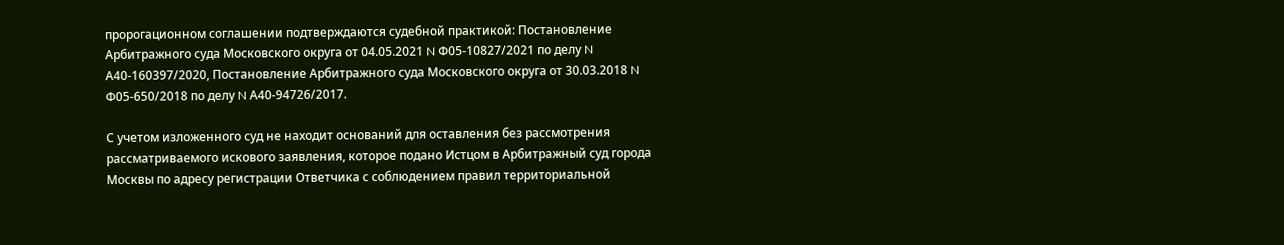пророгационном соглашении подтверждаются судебной практикой: Постановление Арбитражного суда Московского округа от 04.05.2021 N Ф05-10827/2021 по делу N А40-160397/2020, Постановление Арбитражного суда Московского округа от 30.03.2018 N Ф05-650/2018 по делу N А40-94726/2017.

С учетом изложенного суд не находит оснований для оставления без рассмотрения рассматриваемого искового заявления, которое подано Истцом в Арбитражный суд города Москвы по адресу регистрации Ответчика с соблюдением правил территориальной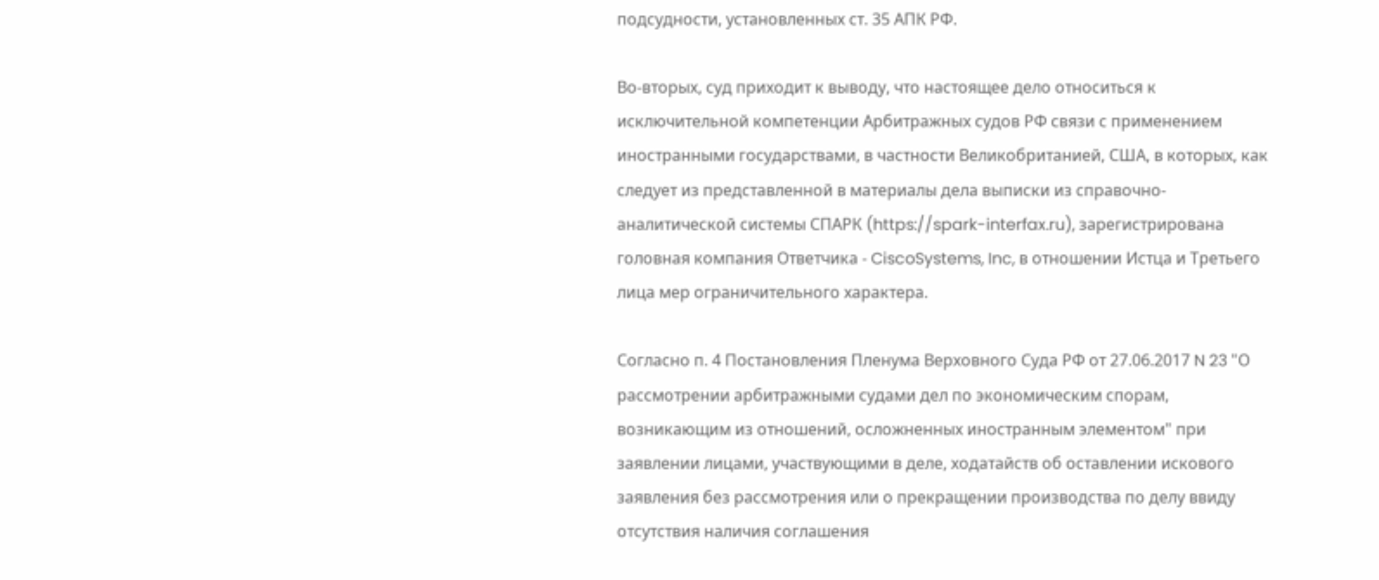подсудности, установленных ст. 35 АПК РФ.

Во-вторых, суд приходит к выводу, что настоящее дело относиться к исключительной компетенции Арбитражных судов РФ связи с применением иностранными государствами, в частности Великобританией, США, в которых, как следует из представленной в материалы дела выписки из справочно-аналитической системы СПАРК (https://spark-interfax.ru), зарегистрирована головная компания Ответчика - CiscoSystems, Inc, в отношении Истца и Третьего лица мер ограничительного характера.

Согласно п. 4 Постановления Пленума Верховного Суда РФ от 27.06.2017 N 23 "О рассмотрении арбитражными судами дел по экономическим спорам, возникающим из отношений, осложненных иностранным элементом" при заявлении лицами, участвующими в деле, ходатайств об оставлении искового заявления без рассмотрения или о прекращении производства по делу ввиду отсутствия наличия соглашения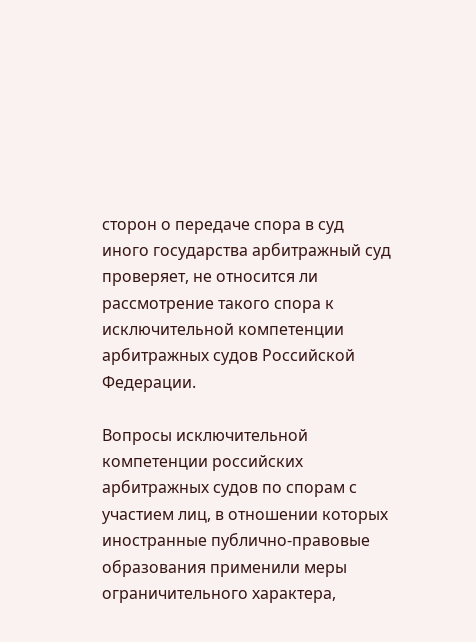сторон о передаче спора в суд иного государства арбитражный суд проверяет, не относится ли рассмотрение такого спора к исключительной компетенции арбитражных судов Российской Федерации.

Вопросы исключительной компетенции российских арбитражных судов по спорам с участием лиц, в отношении которых иностранные публично-правовые образования применили меры ограничительного характера,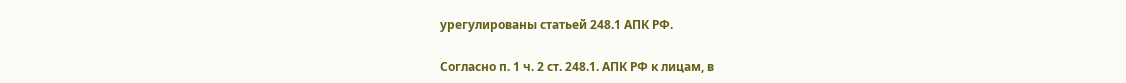урегулированы статьей 248.1 АПК РФ.

Согласно п. 1 ч. 2 ст. 248.1. АПК РФ к лицам, в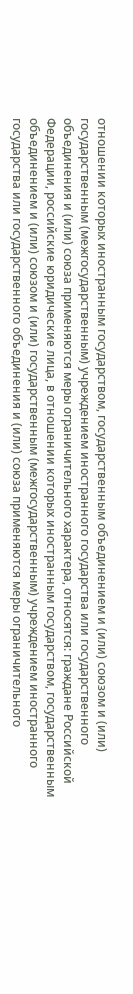отношении которых иностранным государством, государственным объединением и (или) союзом и (или) государственным (межгосударственным) учреждением иностранного государства или государственного объединения и (или) союза применяются меры ограничительного характера, относятся: граждане Российской Федерации, российские юридические лица, в отношении которых иностранным государством, государственным объединением и (или) союзом и (или) государственным (межгосударственным) учреждением иностранного государства или государственного объединения и (или) союза применяются меры ограничительного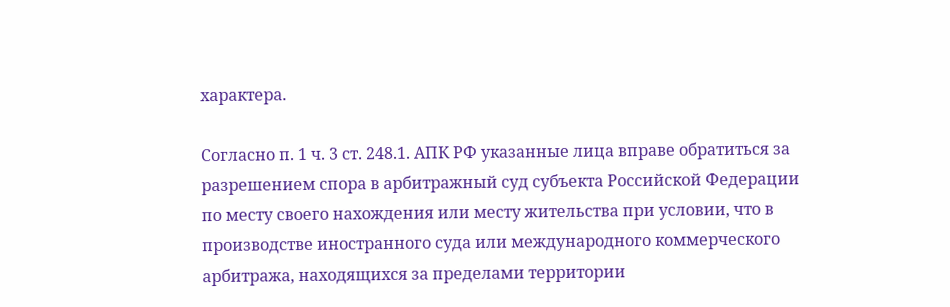характера.

Согласно п. 1 ч. 3 ст. 248.1. АПК РФ указанные лица вправе обратиться за разрешением спора в арбитражный суд субъекта Российской Федерации по месту своего нахождения или месту жительства при условии, что в производстве иностранного суда или международного коммерческого арбитража, находящихся за пределами территории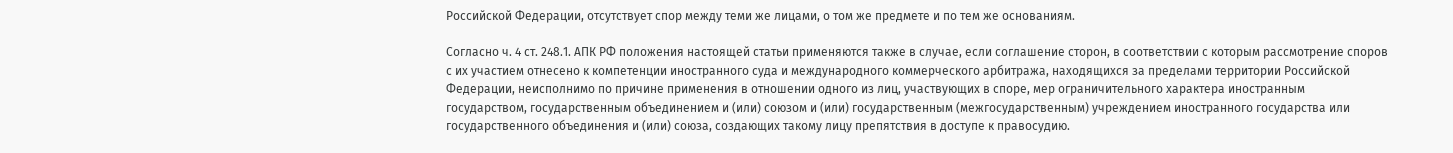Российской Федерации, отсутствует спор между теми же лицами, о том же предмете и по тем же основаниям.

Согласно ч. 4 ст. 248.1. АПК РФ положения настоящей статьи применяются также в случае, если соглашение сторон, в соответствии с которым рассмотрение споров с их участием отнесено к компетенции иностранного суда и международного коммерческого арбитража, находящихся за пределами территории Российской Федерации, неисполнимо по причине применения в отношении одного из лиц, участвующих в споре, мер ограничительного характера иностранным государством, государственным объединением и (или) союзом и (или) государственным (межгосударственным) учреждением иностранного государства или государственного объединения и (или) союза, создающих такому лицу препятствия в доступе к правосудию.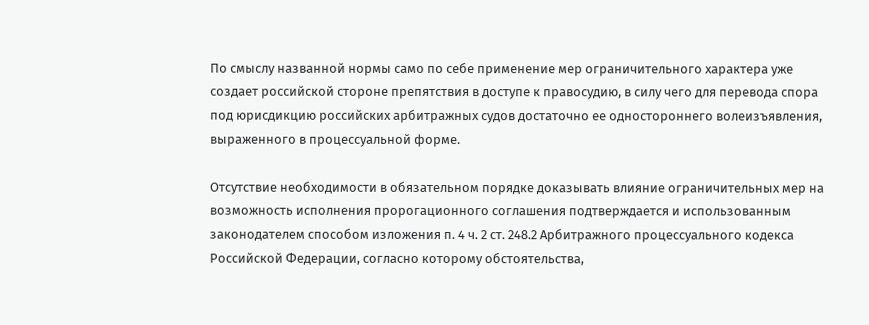По смыслу названной нормы само по себе применение мер ограничительного характера уже создает российской стороне препятствия в доступе к правосудию, в силу чего для перевода спора под юрисдикцию российских арбитражных судов достаточно ее одностороннего волеизъявления, выраженного в процессуальной форме.

Отсутствие необходимости в обязательном порядке доказывать влияние ограничительных мер на возможность исполнения пророгационного соглашения подтверждается и использованным законодателем способом изложения п. 4 ч. 2 ст. 248.2 Арбитражного процессуального кодекса Российской Федерации, согласно которому обстоятельства,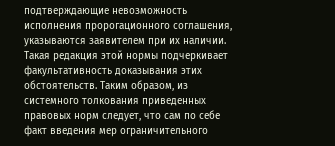подтверждающие невозможность исполнения пророгационного соглашения, указываются заявителем при их наличии. Такая редакция этой нормы подчеркивает факультативность доказывания этих обстоятельств. Таким образом, из системного толкования приведенных правовых норм следует, что сам по себе факт введения мер ограничительного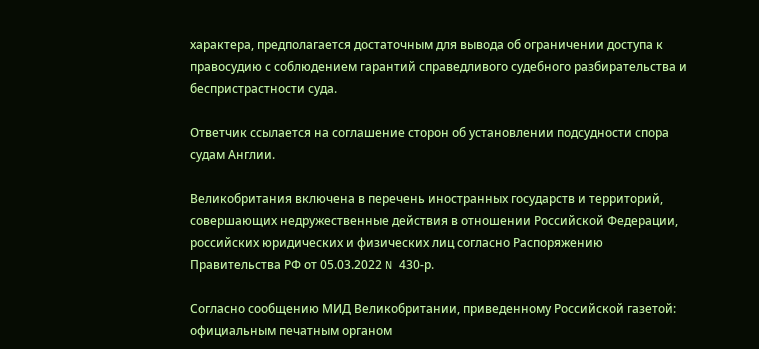характера, предполагается достаточным для вывода об ограничении доступа к правосудию с соблюдением гарантий справедливого судебного разбирательства и беспристрастности суда.

Ответчик ссылается на соглашение сторон об установлении подсудности спора судам Англии.

Великобритания включена в перечень иностранных государств и территорий, совершающих недружественные действия в отношении Российской Федерации, российских юридических и физических лиц согласно Распоряжению Правительства РФ от 05.03.2022 N 430-р.

Согласно сообщению МИД Великобритании, приведенному Российской газетой: официальным печатным органом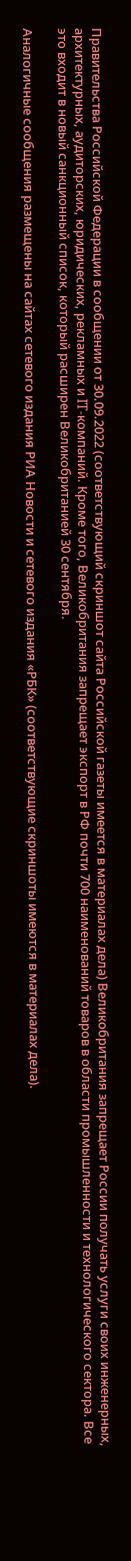Правительства Российской Федерации в сообщении от 30.09.2022 (соответствующий скриншот сайта Российской газеты имеется в материалах дела) Великобритания запрещает России получать услуги своих инженерных, архитектурных, аудиторских, юридических, рекламных и IT-компаний. Кроме того, Великобритания запрещает экспорт в РФ почти 700 наименований товаров в области промышленности и технологического сектора. Все это входит в новый санкционный список, который расширен Великобританией 30 сентября.

Аналогичные сообщения размещены на сайтах сетевого издания РИА Новости и сетевого издания «РБК» (соответствующие скриншоты имеются в материалах дела).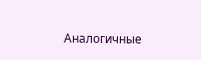Аналогичные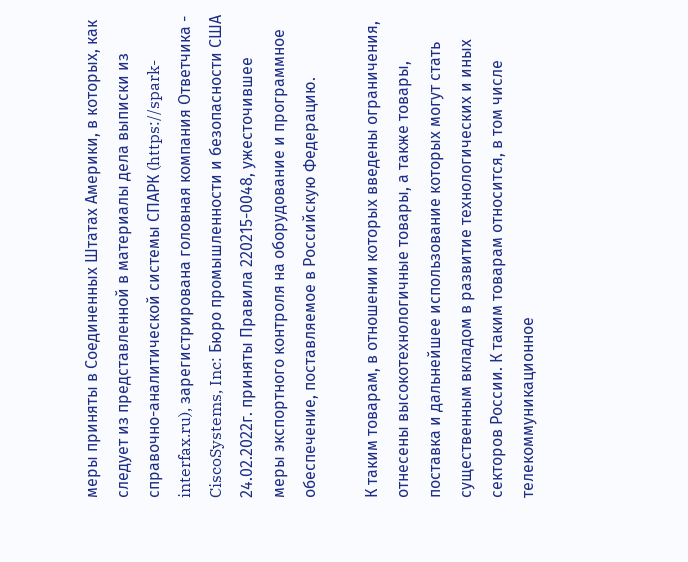меры приняты в Соединенных Штатах Америки, в которых, как следует из представленной в материалы дела выписки из справочно-аналитической системы СПАРК (https://spark-interfax.ru), зарегистрирована головная компания Ответчика - CiscoSystems, Inc: Бюро промышленности и безопасности США 24.02.2022г. приняты Правила 220215-0048, ужесточившее меры экспортного контроля на оборудование и программное обеспечение, поставляемое в Российскую Федерацию.

К таким товарам, в отношении которых введены ограничения, отнесены высокотехнологичные товары, а также товары, поставка и дальнейшее использование которых могут стать существенным вкладом в развитие технологических и иных секторов России. К таким товарам относится, в том числе телекоммуникационное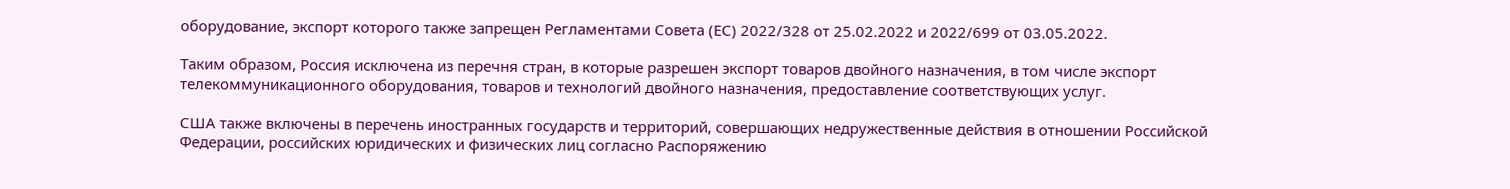оборудование, экспорт которого также запрещен Регламентами Совета (ЕС) 2022/328 от 25.02.2022 и 2022/699 от 03.05.2022.

Таким образом, Россия исключена из перечня стран, в которые разрешен экспорт товаров двойного назначения, в том числе экспорт телекоммуникационного оборудования, товаров и технологий двойного назначения, предоставление соответствующих услуг.

США также включены в перечень иностранных государств и территорий, совершающих недружественные действия в отношении Российской Федерации, российских юридических и физических лиц согласно Распоряжению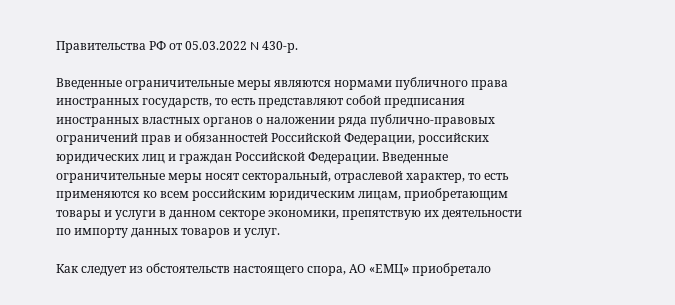Правительства РФ от 05.03.2022 N 430-р.

Введенные ограничительные меры являются нормами публичного права иностранных государств, то есть представляют собой предписания иностранных властных органов о наложении ряда публично-правовых ограничений прав и обязанностей Российской Федерации, российских юридических лиц и граждан Российской Федерации. Введенные ограничительные меры носят секторальный, отраслевой характер, то есть применяются ко всем российским юридическим лицам, приобретающим товары и услуги в данном секторе экономики, препятствую их деятельности по импорту данных товаров и услуг.

Как следует из обстоятельств настоящего спора, АО «ЕМЦ» приобретало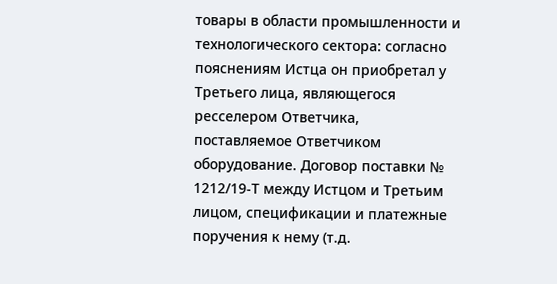товары в области промышленности и технологического сектора: согласно пояснениям Истца он приобретал у Третьего лица, являющегося ресселером Ответчика, поставляемое Ответчиком оборудование. Договор поставки № 1212/19-Т между Истцом и Третьим лицом, спецификации и платежные поручения к нему (т.д.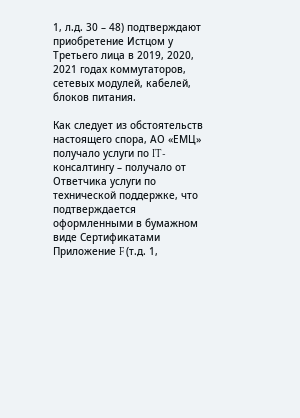1, л.д. 30 – 48) подтверждают приобретение Истцом у Третьего лица в 2019, 2020, 2021 годах коммутаторов, сетевых модулей, кабелей, блоков питания.

Как следует из обстоятельств настоящего спора, АО «ЕМЦ» получало услуги по IT-консалтингу – получало от Ответчика услуги по технической поддержке, что подтверждается оформленными в бумажном виде Сертификатами Приложение F (т.д. 1,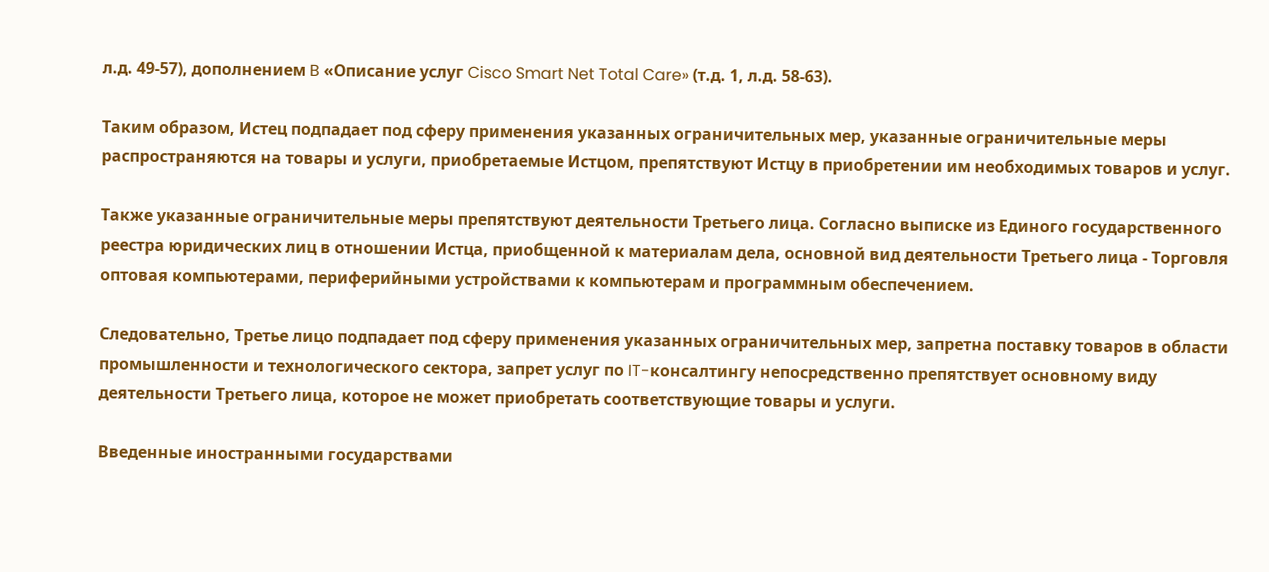л.д. 49-57), дополнением B «Описание услуг Cisco Smart Net Total Care» (т.д. 1, л.д. 58-63).

Таким образом, Истец подпадает под сферу применения указанных ограничительных мер, указанные ограничительные меры распространяются на товары и услуги, приобретаемые Истцом, препятствуют Истцу в приобретении им необходимых товаров и услуг.

Также указанные ограничительные меры препятствуют деятельности Третьего лица. Согласно выписке из Единого государственного реестра юридических лиц в отношении Истца, приобщенной к материалам дела, основной вид деятельности Третьего лица - Торговля оптовая компьютерами, периферийными устройствами к компьютерам и программным обеспечением.

Следовательно, Третье лицо подпадает под сферу применения указанных ограничительных мер, запретна поставку товаров в области промышленности и технологического сектора, запрет услуг по IT-консалтингу непосредственно препятствует основному виду деятельности Третьего лица, которое не может приобретать соответствующие товары и услуги.

Введенные иностранными государствами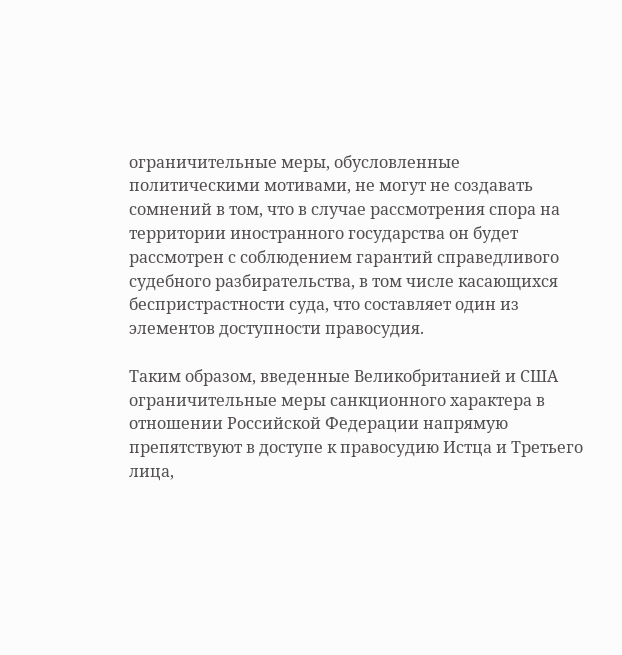ограничительные меры, обусловленные политическими мотивами, не могут не создавать сомнений в том, что в случае рассмотрения спора на территории иностранного государства он будет рассмотрен с соблюдением гарантий справедливого судебного разбирательства, в том числе касающихся беспристрастности суда, что составляет один из элементов доступности правосудия.

Таким образом, введенные Великобританией и США ограничительные меры санкционного характера в отношении Российской Федерации напрямую препятствуют в доступе к правосудию Истца и Третьего лица,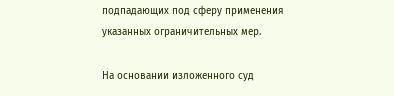подпадающих под сферу применения указанных ограничительных мер.

На основании изложенного суд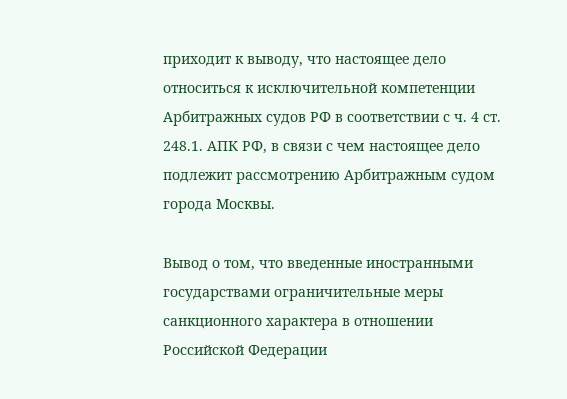приходит к выводу, что настоящее дело относиться к исключительной компетенции Арбитражных судов РФ в соответствии с ч. 4 ст. 248.1. АПК РФ, в связи с чем настоящее дело подлежит рассмотрению Арбитражным судом города Москвы.

Вывод о том, что введенные иностранными государствами ограничительные меры санкционного характера в отношении Российской Федерации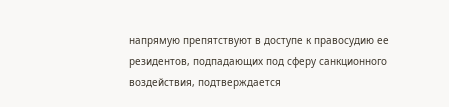напрямую препятствуют в доступе к правосудию ее резидентов, подпадающих под сферу санкционного воздействия, подтверждается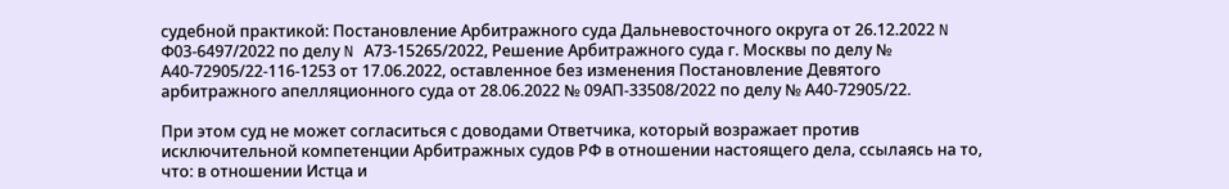судебной практикой: Постановление Арбитражного суда Дальневосточного округа от 26.12.2022 N Ф03-6497/2022 по делу N А73-15265/2022, Решение Арбитражного суда г. Москвы по делу № А40-72905/22-116-1253 от 17.06.2022, оставленное без изменения Постановление Девятого арбитражного апелляционного суда от 28.06.2022 № 09АП-33508/2022 по делу № А40-72905/22.

При этом суд не может согласиться с доводами Ответчика, который возражает против исключительной компетенции Арбитражных судов РФ в отношении настоящего дела, ссылаясь на то, что: в отношении Истца и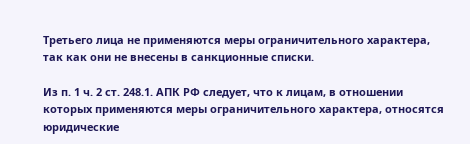Третьего лица не применяются меры ограничительного характера, так как они не внесены в санкционные списки.

Из п. 1 ч. 2 ст. 248.1. АПК РФ следует, что к лицам, в отношении которых применяются меры ограничительного характера, относятся юридические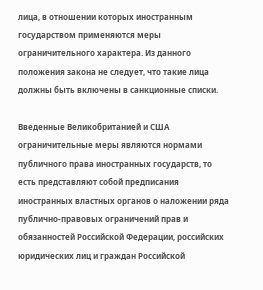лица, в отношении которых иностранным государством применяются меры ограничительного характера. Из данного положения закона не следует, что такие лица должны быть включены в санкционные списки.

Введенные Великобританией и США ограничительные меры являются нормами публичного права иностранных государств, то есть представляют собой предписания иностранных властных органов о наложении ряда публично-правовых ограничений прав и обязанностей Российской Федерации, российских юридических лиц и граждан Российской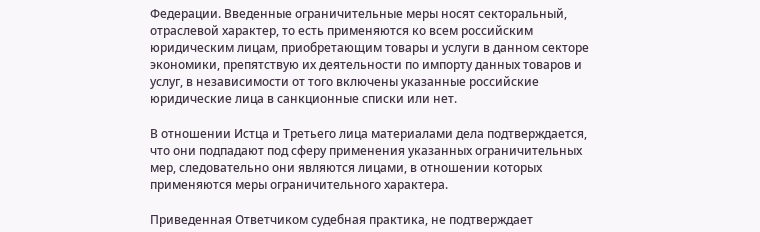Федерации. Введенные ограничительные меры носят секторальный, отраслевой характер, то есть применяются ко всем российским юридическим лицам, приобретающим товары и услуги в данном секторе экономики, препятствую их деятельности по импорту данных товаров и услуг, в независимости от того включены указанные российские юридические лица в санкционные списки или нет.

В отношении Истца и Третьего лица материалами дела подтверждается, что они подпадают под сферу применения указанных ограничительных мер, следовательно они являются лицами, в отношении которых применяются меры ограничительного характера.

Приведенная Ответчиком судебная практика, не подтверждает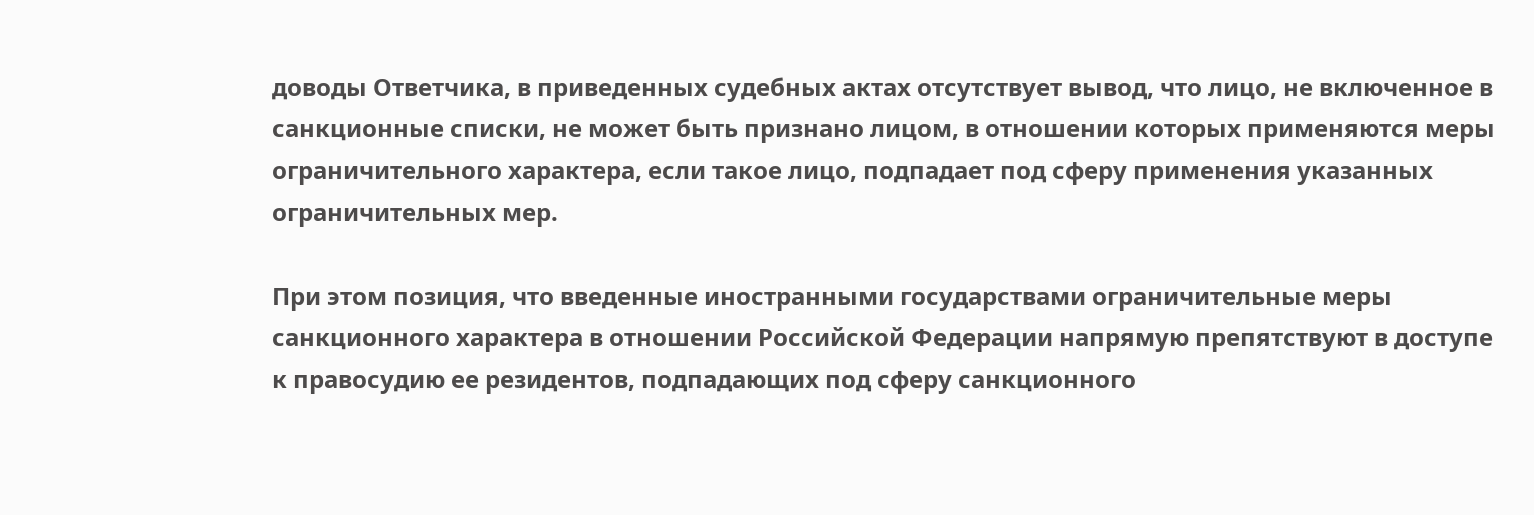доводы Ответчика, в приведенных судебных актах отсутствует вывод, что лицо, не включенное в санкционные списки, не может быть признано лицом, в отношении которых применяются меры ограничительного характера, если такое лицо, подпадает под сферу применения указанных ограничительных мер.

При этом позиция, что введенные иностранными государствами ограничительные меры санкционного характера в отношении Российской Федерации напрямую препятствуют в доступе к правосудию ее резидентов, подпадающих под сферу санкционного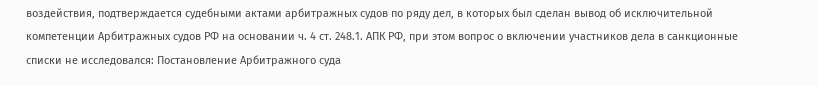воздействия, подтверждается судебными актами арбитражных судов по ряду дел, в которых был сделан вывод об исключительной компетенции Арбитражных судов РФ на основании ч. 4 ст. 248.1. АПК РФ, при этом вопрос о включении участников дела в санкционные списки не исследовался: Постановление Арбитражного суда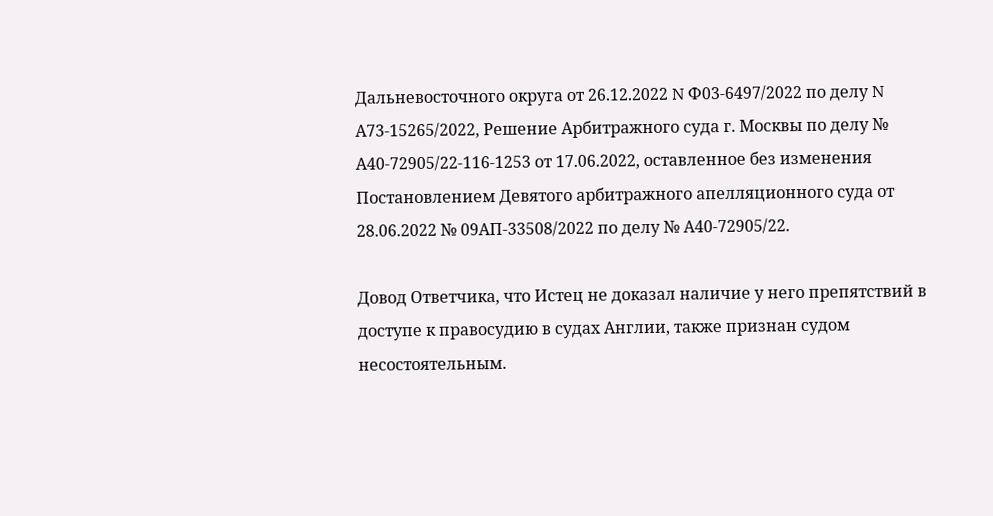Дальневосточного округа от 26.12.2022 N Ф03-6497/2022 по делу N А73-15265/2022, Решение Арбитражного суда г. Москвы по делу № А40-72905/22-116-1253 от 17.06.2022, оставленное без изменения Постановлением Девятого арбитражного апелляционного суда от 28.06.2022 № 09АП-33508/2022 по делу № А40-72905/22.

Довод Ответчика, что Истец не доказал наличие у него препятствий в доступе к правосудию в судах Англии, также признан судом несостоятельным.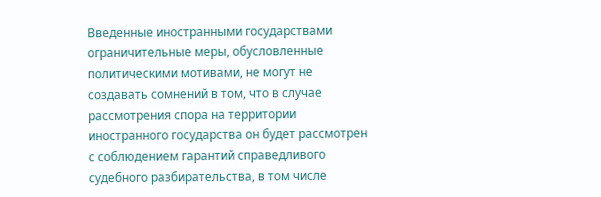Введенные иностранными государствами ограничительные меры, обусловленные политическими мотивами, не могут не создавать сомнений в том, что в случае рассмотрения спора на территории иностранного государства он будет рассмотрен с соблюдением гарантий справедливого судебного разбирательства, в том числе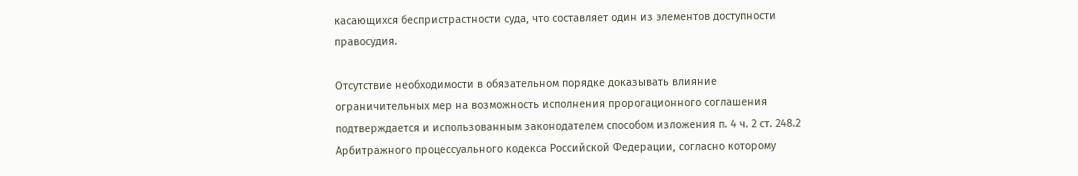касающихся беспристрастности суда, что составляет один из элементов доступности правосудия.

Отсутствие необходимости в обязательном порядке доказывать влияние ограничительных мер на возможность исполнения пророгационного соглашения подтверждается и использованным законодателем способом изложения п. 4 ч. 2 ст. 248.2 Арбитражного процессуального кодекса Российской Федерации, согласно которому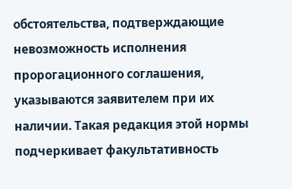обстоятельства, подтверждающие невозможность исполнения пророгационного соглашения, указываются заявителем при их наличии. Такая редакция этой нормы подчеркивает факультативность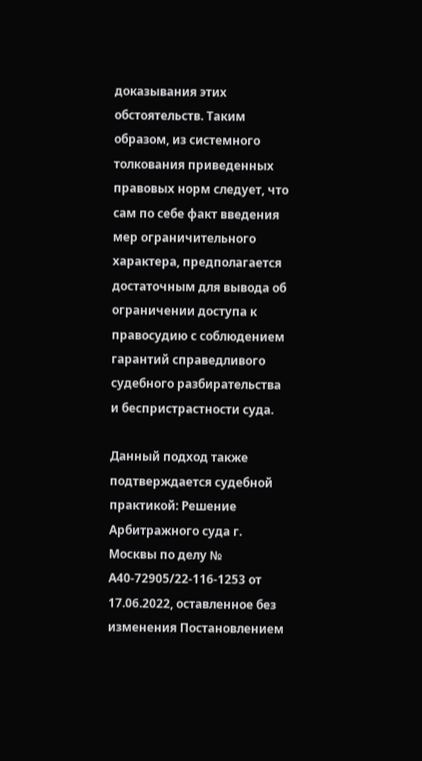доказывания этих обстоятельств. Таким образом, из системного толкования приведенных правовых норм следует, что сам по себе факт введения мер ограничительного характера, предполагается достаточным для вывода об ограничении доступа к правосудию с соблюдением гарантий справедливого судебного разбирательства и беспристрастности суда.

Данный подход также подтверждается судебной практикой: Решение Арбитражного суда г. Москвы по делу № А40-72905/22-116-1253 от 17.06.2022, оставленное без изменения Постановлением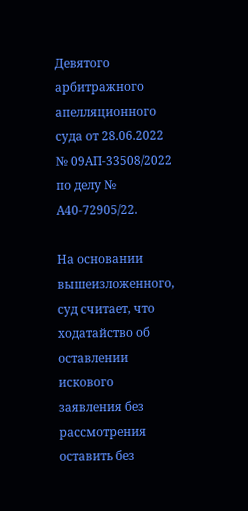Девятого арбитражного апелляционного суда от 28.06.2022 № 09АП-33508/2022 по делу № А40-72905/22.

На основании вышеизложенного, суд считает, что ходатайство об оставлении искового заявления без рассмотрения оставить без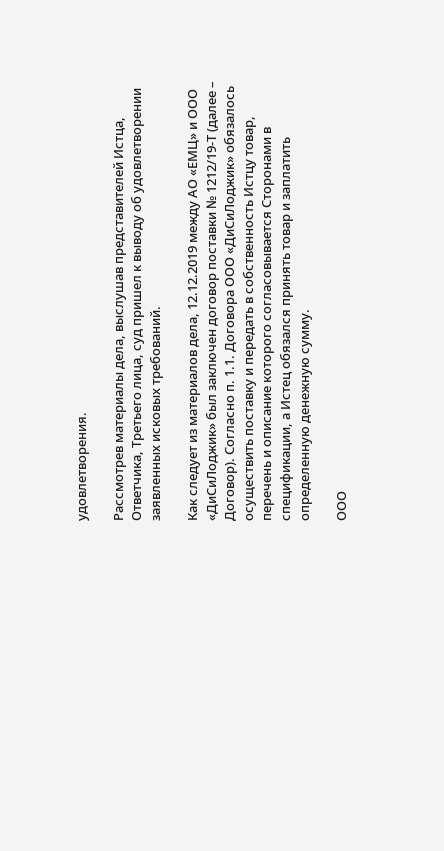удовлетворения.

Рассмотрев материалы дела, выслушав представителей Истца, Ответчика, Третьего лица, суд пришел к выводу об удовлетворении заявленных исковых требований.

Как следует из материалов дела, 12.12.2019 между АО «ЕМЦ» и ООО «ДиСиЛоджик» был заключен договор поставки № 1212/19-Т (далее – Договор). Согласно п. 1.1. Договора ООО «ДиСиЛоджик» обязалось осуществить поставку и передать в собственность Истцу товар, перечень и описание которого согласовывается Сторонами в спецификации, а Истец обязался принять товар и заплатить определенную денежную сумму.

ООО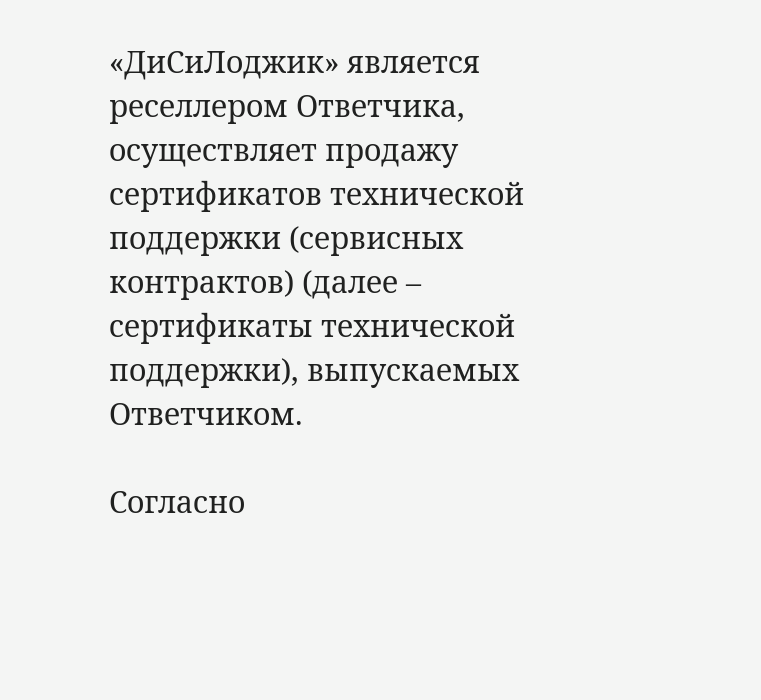«ДиСиЛоджик» является реселлером Ответчика, осуществляет продажу сертификатов технической поддержки (сервисных контрактов) (далее – сертификаты технической поддержки), выпускаемых Ответчиком.

Согласно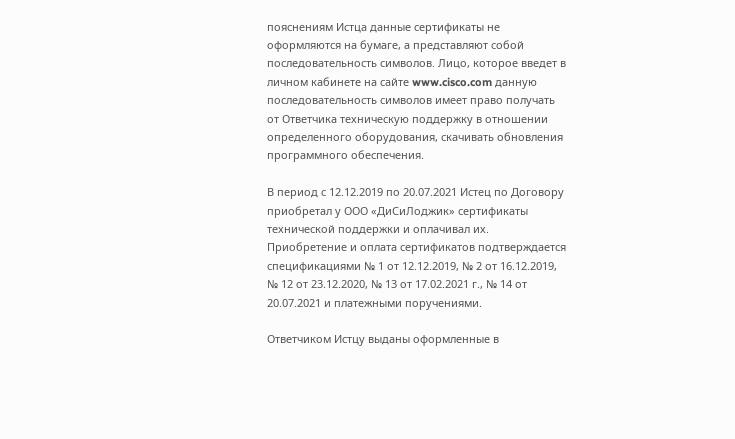пояснениям Истца данные сертификаты не оформляются на бумаге, а представляют собой последовательность символов. Лицо, которое введет в личном кабинете на сайте www.cisco.com данную последовательность символов имеет право получать от Ответчика техническую поддержку в отношении определенного оборудования, скачивать обновления программного обеспечения.

В период с 12.12.2019 по 20.07.2021 Истец по Договору приобретал у ООО «ДиСиЛоджик» сертификаты технической поддержки и оплачивал их. Приобретение и оплата сертификатов подтверждается спецификациями № 1 от 12.12.2019, № 2 от 16.12.2019, № 12 от 23.12.2020, № 13 от 17.02.2021 г., № 14 от 20.07.2021 и платежными поручениями.

Ответчиком Истцу выданы оформленные в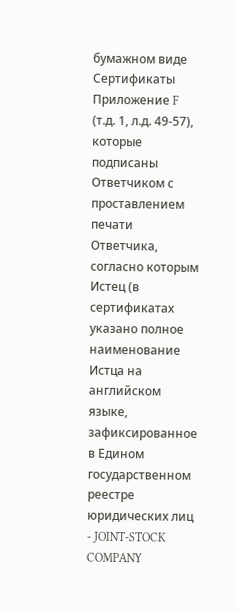бумажном виде Сертификаты Приложение F (т.д. 1, л.д. 49-57), которые подписаны Ответчиком с проставлением печати Ответчика, согласно которым Истец (в сертификатах указано полное наименование Истца на английском языке, зафиксированное в Едином государственном реестре юридических лиц - JOINT-STOCK COMPANY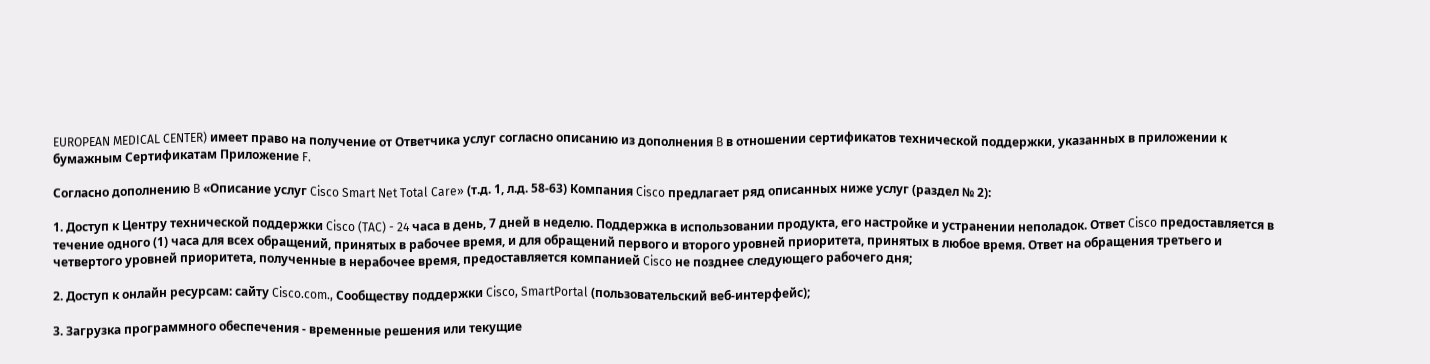EUROPEAN MEDICAL CENTER) имеет право на получение от Ответчика услуг согласно описанию из дополнения B в отношении сертификатов технической поддержки, указанных в приложении к бумажным Сертификатам Приложение F.

Согласно дополнению B «Описание услуг Cisco Smart Net Total Care» (т.д. 1, л.д. 58-63) Компания Cisco предлагает ряд описанных ниже услуг (раздел № 2):

1. Доступ к Центру технической поддержки Cisco (TAC) - 24 часа в день, 7 дней в неделю. Поддержка в использовании продукта, его настройке и устранении неполадок. Ответ Cisco предоставляется в течение одного (1) часа для всех обращений, принятых в рабочее время, и для обращений первого и второго уровней приоритета, принятых в любое время. Ответ на обращения третьего и четвертого уровней приоритета, полученные в нерабочее время, предоставляется компанией Cisco не позднее следующего рабочего дня;

2. Доступ к онлайн ресурсам: сайту Cisco.com., Сообществу поддержки Cisco, SmartPortal (пользовательский веб-интерфейс);

3. Загрузка программного обеспечения - временные решения или текущие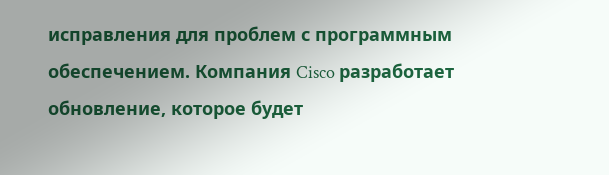исправления для проблем с программным обеспечением. Компания Cisco разработает обновление, которое будет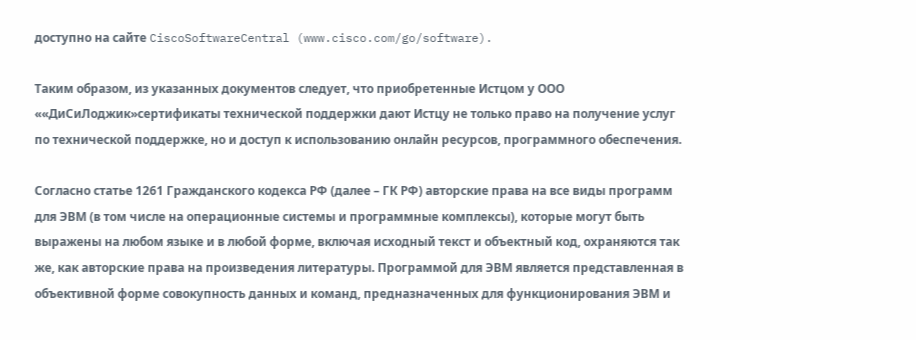доступно на сайте CiscoSoftwareCentral (www.cisco.com/go/software).

Таким образом, из указанных документов следует, что приобретенные Истцом у ООО ««ДиСиЛоджик»сертификаты технической поддержки дают Истцу не только право на получение услуг по технической поддержке, но и доступ к использованию онлайн ресурсов, программного обеспечения.

Согласно статье 1261 Гражданского кодекса РФ (далее – ГК РФ) авторские права на все виды программ для ЭВМ (в том числе на операционные системы и программные комплексы), которые могут быть выражены на любом языке и в любой форме, включая исходный текст и объектный код, охраняются так же, как авторские права на произведения литературы. Программой для ЭВМ является представленная в объективной форме совокупность данных и команд, предназначенных для функционирования ЭВМ и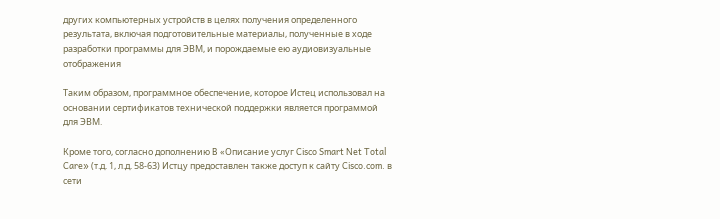других компьютерных устройств в целях получения определенного результата, включая подготовительные материалы, полученные в ходе разработки программы для ЭВМ, и порождаемые ею аудиовизуальные отображения

Таким образом, программное обеспечение, которое Истец использовал на основании сертификатов технической поддержки является программой для ЭВМ.

Кроме того, согласно дополнению B «Описание услуг Cisco Smart Net Total Care» (т.д. 1, л.д. 58-63) Истцу предоставлен также доступ к сайту Cisco.com. в сети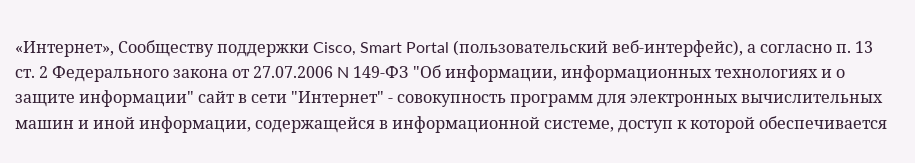«Интернет», Сообществу поддержки Cisco, Smart Portal (пользовательский веб-интерфейс), а согласно п. 13 ст. 2 Федерального закона от 27.07.2006 N 149-ФЗ "Об информации, информационных технологиях и о защите информации" сайт в сети "Интернет" - совокупность программ для электронных вычислительных машин и иной информации, содержащейся в информационной системе, доступ к которой обеспечивается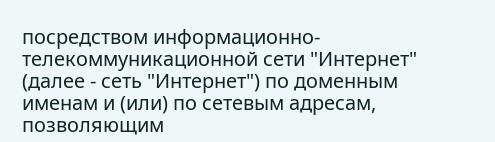посредством информационно-телекоммуникационной сети "Интернет" (далее - сеть "Интернет") по доменным именам и (или) по сетевым адресам, позволяющим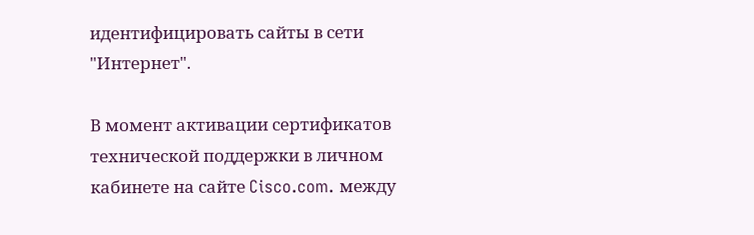идентифицировать сайты в сети "Интернет".

В момент активации сертификатов технической поддержки в личном кабинете на сайте Cisco.com. между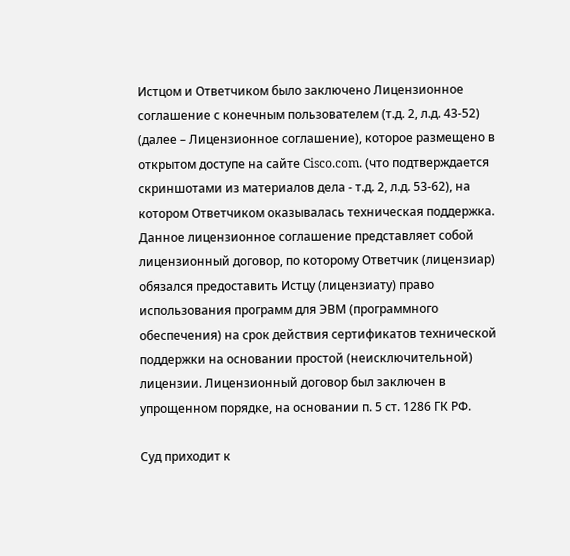Истцом и Ответчиком было заключено Лицензионное соглашение с конечным пользователем (т.д. 2, л.д. 43-52) (далее – Лицензионное соглашение), которое размещено в открытом доступе на сайте Cisco.com. (что подтверждается скриншотами из материалов дела - т.д. 2, л.д. 53-62), на котором Ответчиком оказывалась техническая поддержка. Данное лицензионное соглашение представляет собой лицензионный договор, по которому Ответчик (лицензиар) обязался предоставить Истцу (лицензиату) право использования программ для ЭВМ (программного обеспечения) на срок действия сертификатов технической поддержки на основании простой (неисключительной) лицензии. Лицензионный договор был заключен в упрощенном порядке, на основании п. 5 ст. 1286 ГК РФ.

Суд приходит к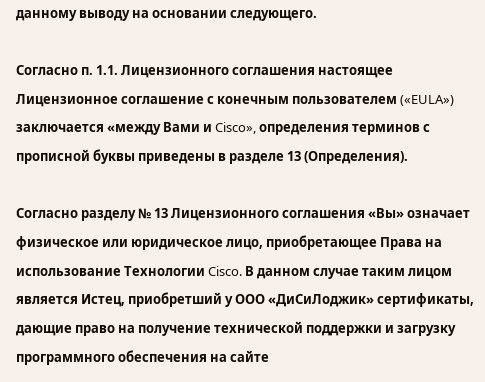данному выводу на основании следующего.

Согласно п. 1.1. Лицензионного соглашения настоящее Лицензионное соглашение с конечным пользователем («EULA») заключается «между Вами и Cisco», определения терминов с прописной буквы приведены в разделе 13 (Определения).

Согласно разделу № 13 Лицензионного соглашения «Вы» означает физическое или юридическое лицо, приобретающее Права на использование Технологии Cisco. В данном случае таким лицом является Истец, приобретший у ООО «ДиСиЛоджик» сертификаты, дающие право на получение технической поддержки и загрузку программного обеспечения на сайте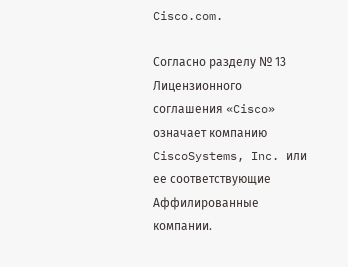Cisco.com.

Согласно разделу № 13 Лицензионного соглашения «Cisco» означает компанию CiscoSystems, Inc. или ее соответствующие Аффилированные компании.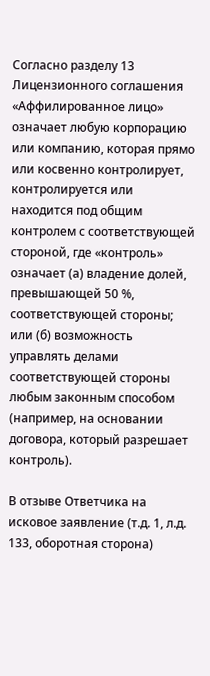Согласно разделу 13 Лицензионного соглашения «Аффилированное лицо» означает любую корпорацию или компанию, которая прямо или косвенно контролирует, контролируется или находится под общим контролем с соответствующей стороной, где «контроль» означает (а) владение долей, превышающей 50 %, соответствующей стороны; или (б) возможность управлять делами соответствующей стороны любым законным способом (например, на основании договора, который разрешает контроль).

В отзыве Ответчика на исковое заявление (т.д. 1, л.д. 133, оборотная сторона)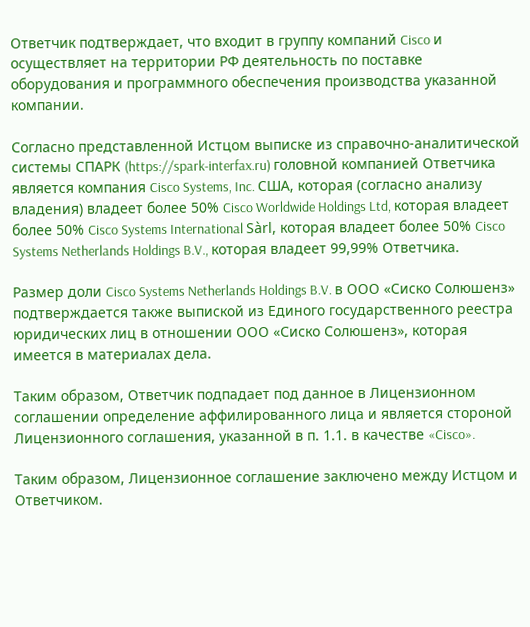Ответчик подтверждает, что входит в группу компаний Cisco и осуществляет на территории РФ деятельность по поставке оборудования и программного обеспечения производства указанной компании.

Согласно представленной Истцом выписке из справочно-аналитической системы СПАРК (https://spark-interfax.ru) головной компанией Ответчика является компания Cisco Systems, Inc. США, которая (согласно анализу владения) владеет более 50% Cisco Worldwide Holdings Ltd, которая владеет более 50% Cisco Systems International Sàrl, которая владеет более 50% Cisco Systems Netherlands Holdings B.V., которая владеет 99,99% Ответчика.

Размер доли Cisco Systems Netherlands Holdings B.V. в ООО «Сиско Солюшенз» подтверждается также выпиской из Единого государственного реестра юридических лиц в отношении ООО «Сиско Солюшенз», которая имеется в материалах дела.

Таким образом, Ответчик подпадает под данное в Лицензионном соглашении определение аффилированного лица и является стороной Лицензионного соглашения, указанной в п. 1.1. в качестве «Cisco».

Таким образом, Лицензионное соглашение заключено между Истцом и Ответчиком.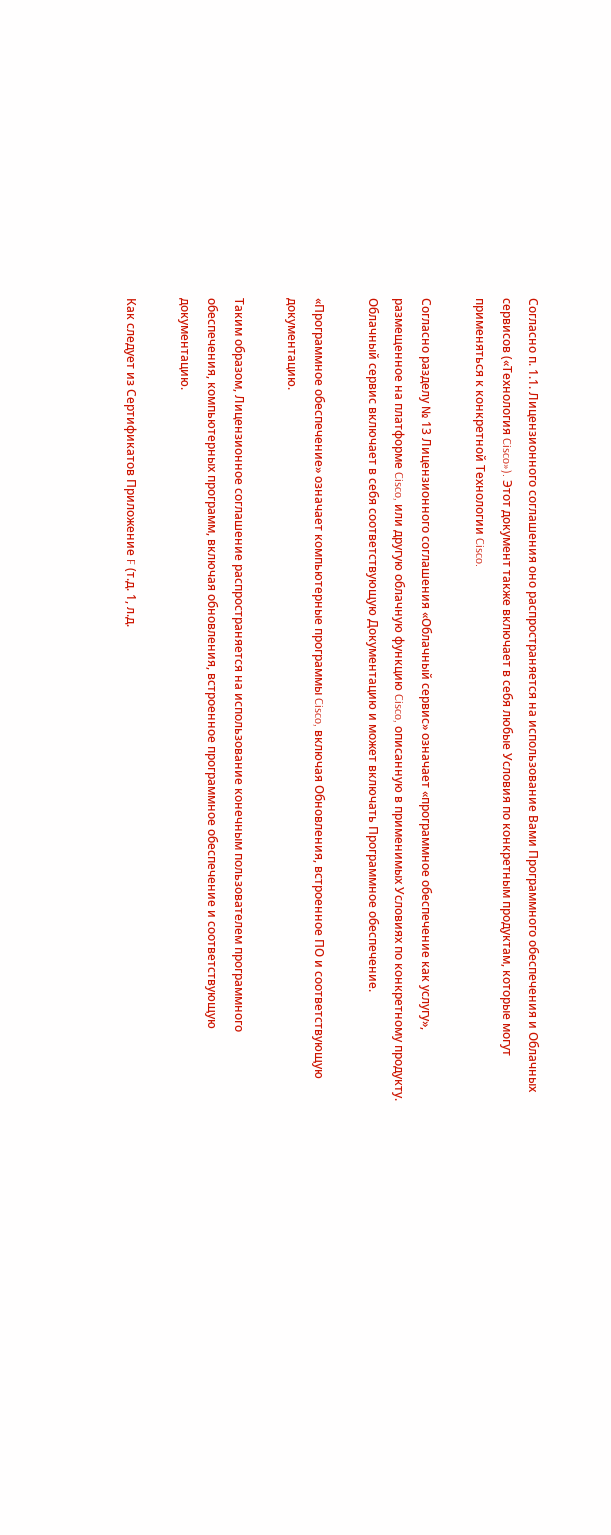Согласно п. 1.1. Лицензионного соглашения оно распространяется на использование Вами Программного обеспечения и Облачных сервисов («Технология Cisco»). Этот документ также включает в себя любые Условия по конкретным продуктам, которые могут применяться к конкретной Технологии Cisco.

Согласно разделу № 13 Лицензионного соглашения «Облачный сервис» означает «программное обеспечение как услугу», размещенное на платформе Cisco, или другую облачную функцию Cisco, описанную в применимых Условиях по конкретному продукту. Облачный сервис включает в себя соответствующую Документацию и может включать Программное обеспечение.

«Программное обеспечение» означает компьютерные программы Cisco, включая Обновления, встроенное ПО и соответствующую документацию.

Таким образом, Лицензионное соглашение распространяется на использование конечным пользователем программного обеспечения, компьютерных программ, включая обновления, встроенное программное обеспечение и соответствующую документацию.

Как следует из Сертификатов Приложение F (т.д. 1, л.д.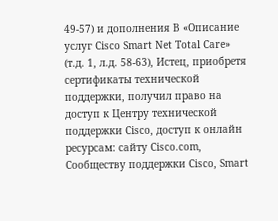49-57) и дополнения B «Описание услуг Cisco Smart Net Total Care» (т.д. 1, л.д. 58-63), Истец, приобретя сертификаты технической поддержки, получил право на доступ к Центру технической поддержки Cisco, доступ к онлайн ресурсам: сайту Cisco.com, Сообществу поддержки Cisco, Smart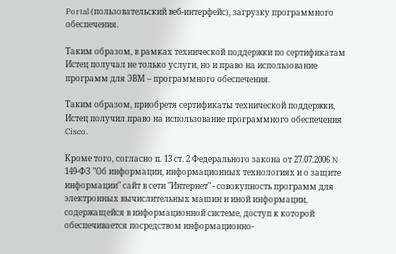Portal (пользовательский веб-интерфейс), загрузку программного обеспечения.

Таким образом, в рамках технической поддержки по сертификатам Истец получал не только услуги, но и право на использование программ для ЭВМ – программного обеспечения.

Таким образом, приобретя сертификаты технической поддержки, Истец получил право на использование программного обеспечения Cisco.

Кроме того, согласно п. 13 ст. 2 Федерального закона от 27.07.2006 N 149-ФЗ "Об информации, информационных технологиях и о защите информации" сайт в сети "Интернет" - совокупность программ для электронных вычислительных машин и иной информации, содержащейся в информационной системе, доступ к которой обеспечивается посредством информационно-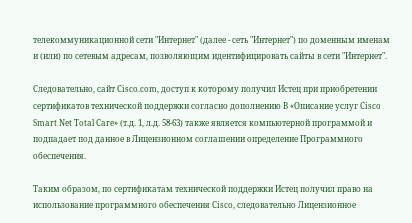телекоммуникационной сети "Интернет" (далее - сеть "Интернет") по доменным именам и (или) по сетевым адресам, позволяющим идентифицировать сайты в сети "Интернет".

Следовательно, сайт Cisco.com, доступ к которому получил Истец при приобретении сертификатов технической поддержки согласно дополнению B «Описание услуг Cisco Smart Net Total Care» (т.д. 1, л.д. 58-63) также является компьютерной программой и подпадает под данное в Лицензионном соглашении определение Программного обеспечения.

Таким образом, по сертификатам технической поддержки Истец получил право на использование программного обеспечения Cisco, следовательно Лицензионное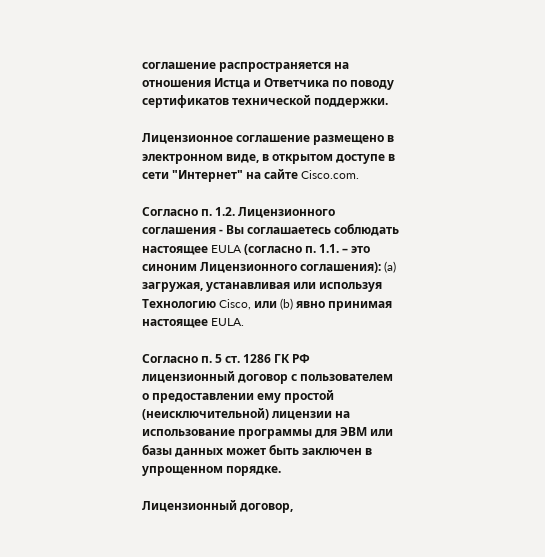соглашение распространяется на отношения Истца и Ответчика по поводу сертификатов технической поддержки.

Лицензионное соглашение размещено в электронном виде, в открытом доступе в сети "Интернет" на сайте Cisco.com.

Согласно п. 1.2. Лицензионного соглашения - Вы соглашаетесь соблюдать настоящее EULA (согласно п. 1.1. – это синоним Лицензионного соглашения): (a) загружая, устанавливая или используя Технологию Cisco, или (b) явно принимая настоящее EULA.

Согласно п. 5 ст. 1286 ГК РФ лицензионный договор с пользователем о предоставлении ему простой (неисключительной) лицензии на использование программы для ЭВМ или базы данных может быть заключен в упрощенном порядке.

Лицензионный договор,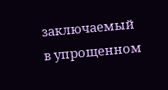заключаемый в упрощенном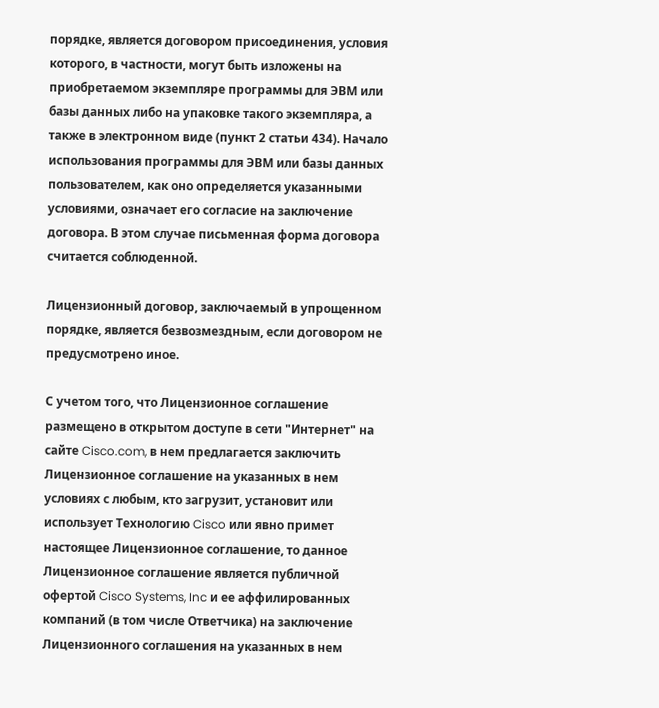порядке, является договором присоединения, условия которого, в частности, могут быть изложены на приобретаемом экземпляре программы для ЭВМ или базы данных либо на упаковке такого экземпляра, а также в электронном виде (пункт 2 статьи 434). Начало использования программы для ЭВМ или базы данных пользователем, как оно определяется указанными условиями, означает его согласие на заключение договора. В этом случае письменная форма договора считается соблюденной.

Лицензионный договор, заключаемый в упрощенном порядке, является безвозмездным, если договором не предусмотрено иное.

С учетом того, что Лицензионное соглашение размещено в открытом доступе в сети "Интернет" на сайте Cisco.com, в нем предлагается заключить Лицензионное соглашение на указанных в нем условиях с любым, кто загрузит, установит или использует Технологию Cisco или явно примет настоящее Лицензионное соглашение, то данное Лицензионное соглашение является публичной офертой Cisco Systems, Inc и ее аффилированных компаний (в том числе Ответчика) на заключение Лицензионного соглашения на указанных в нем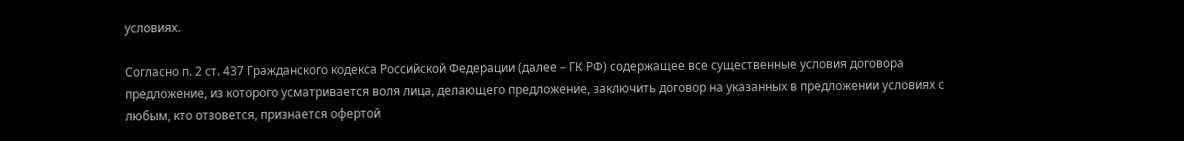условиях.

Согласно п. 2 ст. 437 Гражданского кодекса Российской Федерации (далее – ГК РФ) содержащее все существенные условия договора предложение, из которого усматривается воля лица, делающего предложение, заключить договор на указанных в предложении условиях с любым, кто отзовется, признается офертой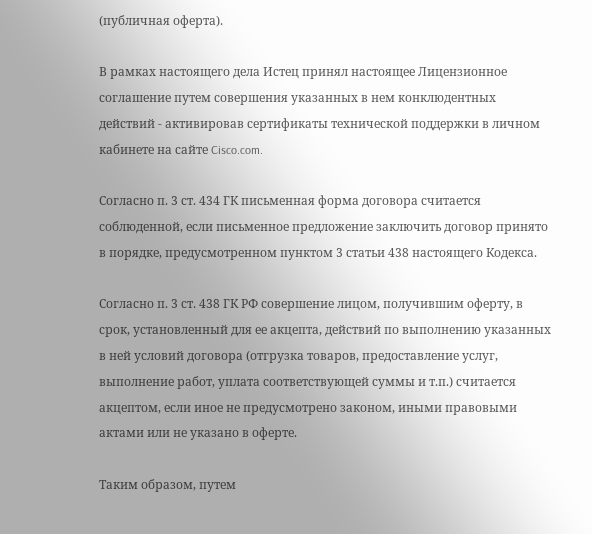(публичная оферта).

В рамках настоящего дела Истец принял настоящее Лицензионное соглашение путем совершения указанных в нем конклюдентных действий - активировав сертификаты технической поддержки в личном кабинете на сайте Cisco.com.

Согласно п. 3 ст. 434 ГК письменная форма договора считается соблюденной, если письменное предложение заключить договор принято в порядке, предусмотренном пунктом 3 статьи 438 настоящего Кодекса.

Согласно п. 3 ст. 438 ГК РФ совершение лицом, получившим оферту, в срок, установленный для ее акцепта, действий по выполнению указанных в ней условий договора (отгрузка товаров, предоставление услуг, выполнение работ, уплата соответствующей суммы и т.п.) считается акцептом, если иное не предусмотрено законом, иными правовыми актами или не указано в оферте.

Таким образом, путем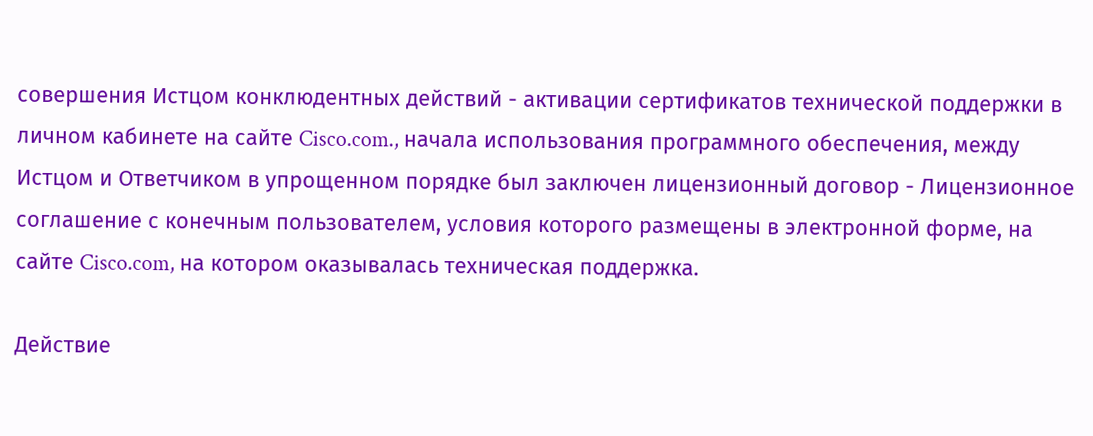совершения Истцом конклюдентных действий - активации сертификатов технической поддержки в личном кабинете на сайте Cisco.com., начала использования программного обеспечения, между Истцом и Ответчиком в упрощенном порядке был заключен лицензионный договор - Лицензионное соглашение с конечным пользователем, условия которого размещены в электронной форме, на сайте Cisco.com, на котором оказывалась техническая поддержка.

Действие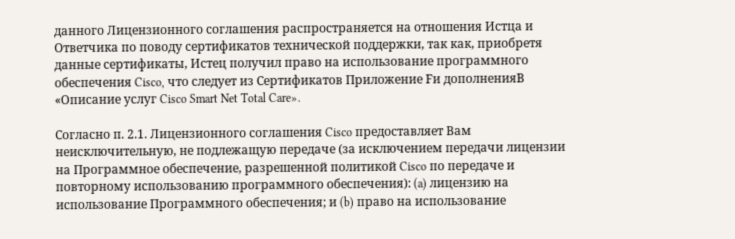данного Лицензионного соглашения распространяется на отношения Истца и Ответчика по поводу сертификатов технической поддержки, так как, приобретя данные сертификаты, Истец получил право на использование программного обеспечения Cisco, что следует из Сертификатов Приложение Fи дополненияB «Описание услуг Cisco Smart Net Total Care».

Согласно п. 2.1. Лицензионного соглашения Cisco предоставляет Вам неисключительную, не подлежащую передаче (за исключением передачи лицензии на Программное обеспечение, разрешенной политикой Cisco по передаче и повторному использованию программного обеспечения): (a) лицензию на использование Программного обеспечения; и (b) право на использование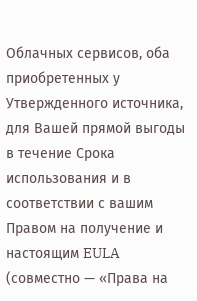Облачных сервисов, оба приобретенных у Утвержденного источника, для Вашей прямой выгоды в течение Срока использования и в соответствии с вашим Правом на получение и настоящим EULA (совместно — «Права на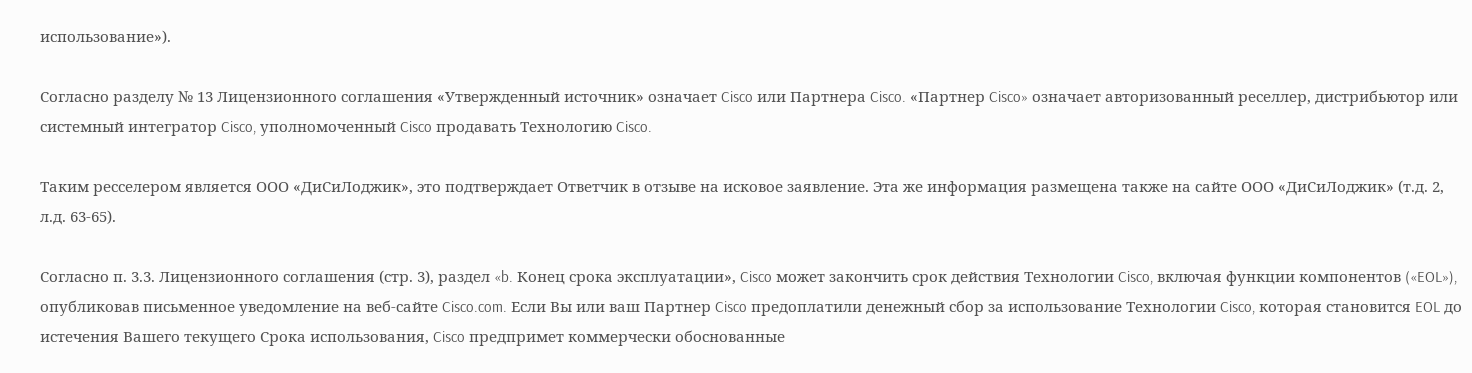использование»).

Согласно разделу № 13 Лицензионного соглашения «Утвержденный источник» означает Cisco или Партнера Cisco. «Партнер Cisco» означает авторизованный реселлер, дистрибьютор или системный интегратор Cisco, уполномоченный Cisco продавать Технологию Cisco.

Таким ресселером является ООО «ДиСиЛоджик», это подтверждает Ответчик в отзыве на исковое заявление. Эта же информация размещена также на сайте ООО «ДиСиЛоджик» (т.д. 2, л.д. 63-65).

Согласно п. 3.3. Лицензионного соглашения (стр. 3), раздел «b. Конец срока эксплуатации», Cisco может закончить срок действия Технологии Cisco, включая функции компонентов («EOL»), опубликовав письменное уведомление на веб-сайте Cisco.com. Если Вы или ваш Партнер Cisco предоплатили денежный сбор за использование Технологии Cisco, которая становится EOL до истечения Вашего текущего Срока использования, Cisco предпримет коммерчески обоснованные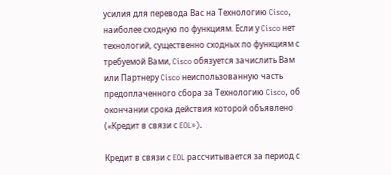усилия для перевода Вас на Технологию Cisco, наиболее сходную по функциям. Если у Cisco нет технологий, существенно сходных по функциям с требуемой Вами, Cisco обязуется зачислить Вам или Партнеру Cisco неиспользованную часть предоплаченного сбора за Технологию Cisco, об окончании срока действия которой объявлено («Кредит в связи с EOL»).

Кредит в связи с EOL рассчитывается за период с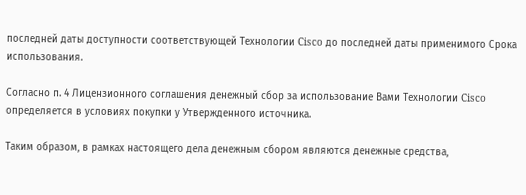последней даты доступности соответствующей Технологии Cisco до последней даты применимого Срока использования.

Согласно п. 4 Лицензионного соглашения денежный сбор за использование Вами Технологии Cisco определяется в условиях покупки у Утвержденного источника.

Таким образом, в рамках настоящего дела денежным сбором являются денежные средства,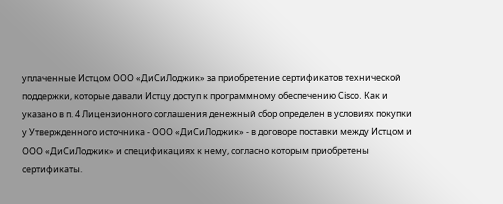уплаченные Истцом ООО «ДиСиЛоджик» за приобретение сертификатов технической поддержки, которые давали Истцу доступ к программному обеспечению Cisco. Как и указано в п. 4 Лицензионного соглашения денежный сбор определен в условиях покупки у Утвержденного источника - ООО «ДиСиЛоджик» - в договоре поставки между Истцом и ООО «ДиСиЛоджик» и спецификациях к нему, согласно которым приобретены сертификаты.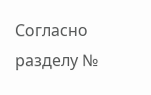Согласно разделу №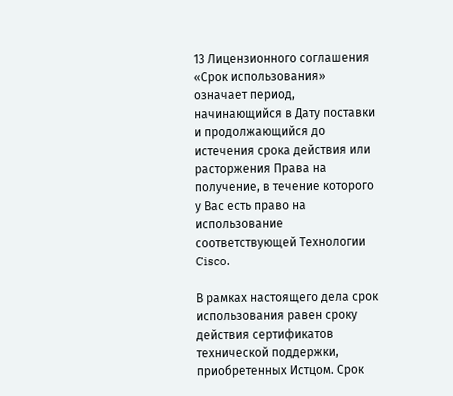13 Лицензионного соглашения «Срок использования» означает период, начинающийся в Дату поставки и продолжающийся до истечения срока действия или расторжения Права на получение, в течение которого у Вас есть право на использование соответствующей Технологии Cisco.

В рамках настоящего дела срок использования равен сроку действия сертификатов технической поддержки, приобретенных Истцом. Срок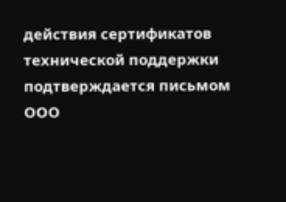действия сертификатов технической поддержки подтверждается письмом ООО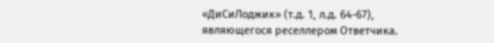«ДиСиЛоджик» (т.д. 1, л.д. 64-67), являющегося реселлером Ответчика.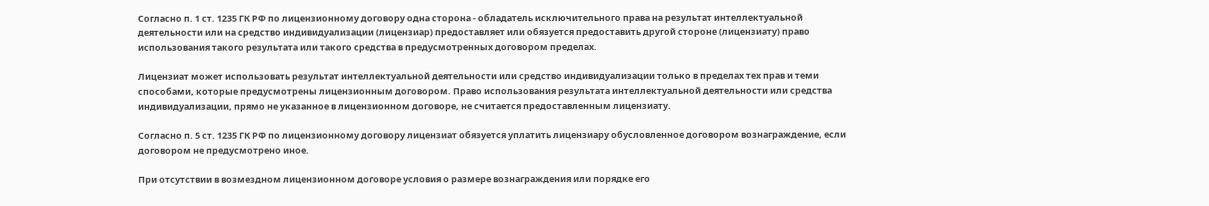Согласно п. 1 ст. 1235 ГК РФ по лицензионному договору одна сторона - обладатель исключительного права на результат интеллектуальной деятельности или на средство индивидуализации (лицензиар) предоставляет или обязуется предоставить другой стороне (лицензиату) право использования такого результата или такого средства в предусмотренных договором пределах.

Лицензиат может использовать результат интеллектуальной деятельности или средство индивидуализации только в пределах тех прав и теми способами, которые предусмотрены лицензионным договором. Право использования результата интеллектуальной деятельности или средства индивидуализации, прямо не указанное в лицензионном договоре, не считается предоставленным лицензиату.

Согласно п. 5 ст. 1235 ГК РФ по лицензионному договору лицензиат обязуется уплатить лицензиару обусловленное договором вознаграждение, если договором не предусмотрено иное.

При отсутствии в возмездном лицензионном договоре условия о размере вознаграждения или порядке его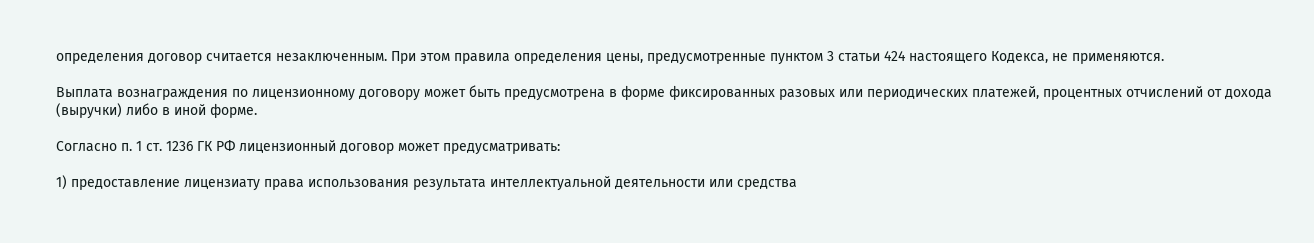определения договор считается незаключенным. При этом правила определения цены, предусмотренные пунктом 3 статьи 424 настоящего Кодекса, не применяются.

Выплата вознаграждения по лицензионному договору может быть предусмотрена в форме фиксированных разовых или периодических платежей, процентных отчислений от дохода (выручки) либо в иной форме.

Согласно п. 1 ст. 1236 ГК РФ лицензионный договор может предусматривать:

1) предоставление лицензиату права использования результата интеллектуальной деятельности или средства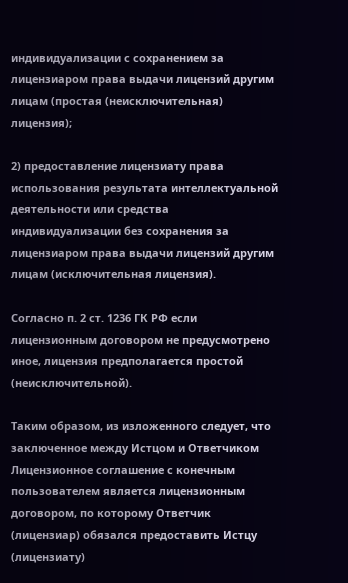индивидуализации с сохранением за лицензиаром права выдачи лицензий другим лицам (простая (неисключительная) лицензия);

2) предоставление лицензиату права использования результата интеллектуальной деятельности или средства индивидуализации без сохранения за лицензиаром права выдачи лицензий другим лицам (исключительная лицензия).

Согласно п. 2 ст. 1236 ГК РФ если лицензионным договором не предусмотрено иное, лицензия предполагается простой (неисключительной).

Таким образом, из изложенного следует, что заключенное между Истцом и Ответчиком Лицензионное соглашение с конечным пользователем является лицензионным договором, по которому Ответчик (лицензиар) обязался предоставить Истцу (лицензиату)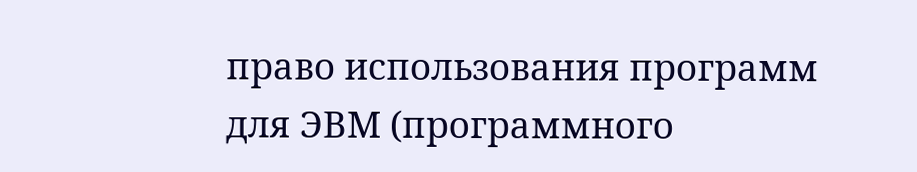право использования программ для ЭВМ (программного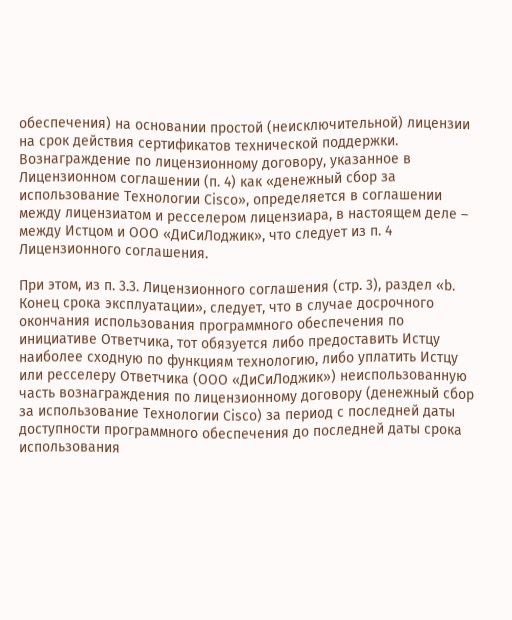обеспечения) на основании простой (неисключительной) лицензии на срок действия сертификатов технической поддержки. Вознаграждение по лицензионному договору, указанное в Лицензионном соглашении (п. 4) как «денежный сбор за использование Технологии Cisco», определяется в соглашении между лицензиатом и ресселером лицензиара, в настоящем деле – между Истцом и ООО «ДиСиЛоджик», что следует из п. 4 Лицензионного соглашения.

При этом, из п. 3.3. Лицензионного соглашения (стр. 3), раздел «b. Конец срока эксплуатации», следует, что в случае досрочного окончания использования программного обеспечения по инициативе Ответчика, тот обязуется либо предоставить Истцу наиболее сходную по функциям технологию, либо уплатить Истцу или ресселеру Ответчика (ООО «ДиСиЛоджик») неиспользованную часть вознаграждения по лицензионному договору (денежный сбор за использование Технологии Cisco) за период с последней даты доступности программного обеспечения до последней даты срока использования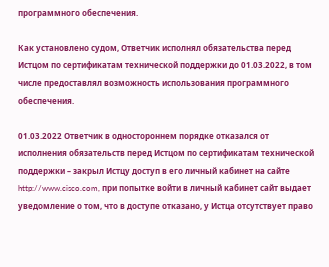программного обеспечения.

Как установлено судом, Ответчик исполнял обязательства перед Истцом по сертификатам технической поддержки до 01.03.2022, в том числе предоставлял возможность использования программного обеспечения.

01.03.2022 Ответчик в одностороннем порядке отказался от исполнения обязательств перед Истцом по сертификатам технической поддержки – закрыл Истцу доступ в его личный кабинет на сайте http://www.cisco.com, при попытке войти в личный кабинет сайт выдает уведомление о том, что в доступе отказано, у Истца отсутствует право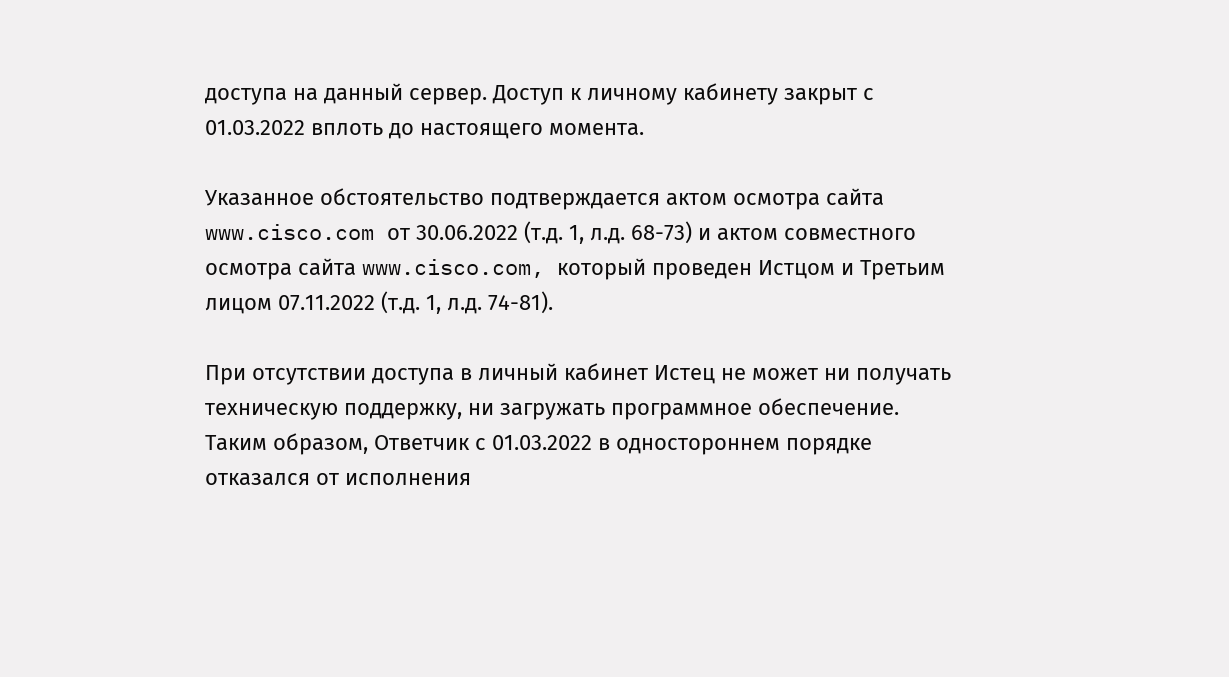доступа на данный сервер. Доступ к личному кабинету закрыт с 01.03.2022 вплоть до настоящего момента.

Указанное обстоятельство подтверждается актом осмотра сайта www.cisco.com от 30.06.2022 (т.д. 1, л.д. 68-73) и актом совместного осмотра сайта www.cisco.com, который проведен Истцом и Третьим лицом 07.11.2022 (т.д. 1, л.д. 74-81).

При отсутствии доступа в личный кабинет Истец не может ни получать техническую поддержку, ни загружать программное обеспечение. Таким образом, Ответчик с 01.03.2022 в одностороннем порядке отказался от исполнения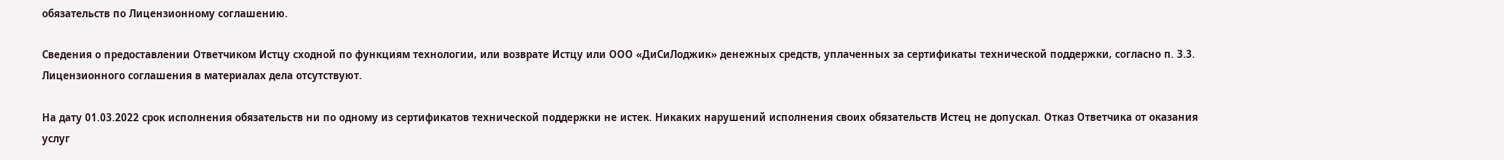обязательств по Лицензионному соглашению.

Сведения о предоставлении Ответчиком Истцу сходной по функциям технологии, или возврате Истцу или ООО «ДиСиЛоджик» денежных средств, уплаченных за сертификаты технической поддержки, согласно п. 3.3. Лицензионного соглашения в материалах дела отсутствуют.

На дату 01.03.2022 срок исполнения обязательств ни по одному из сертификатов технической поддержки не истек. Никаких нарушений исполнения своих обязательств Истец не допускал. Отказ Ответчика от оказания услуг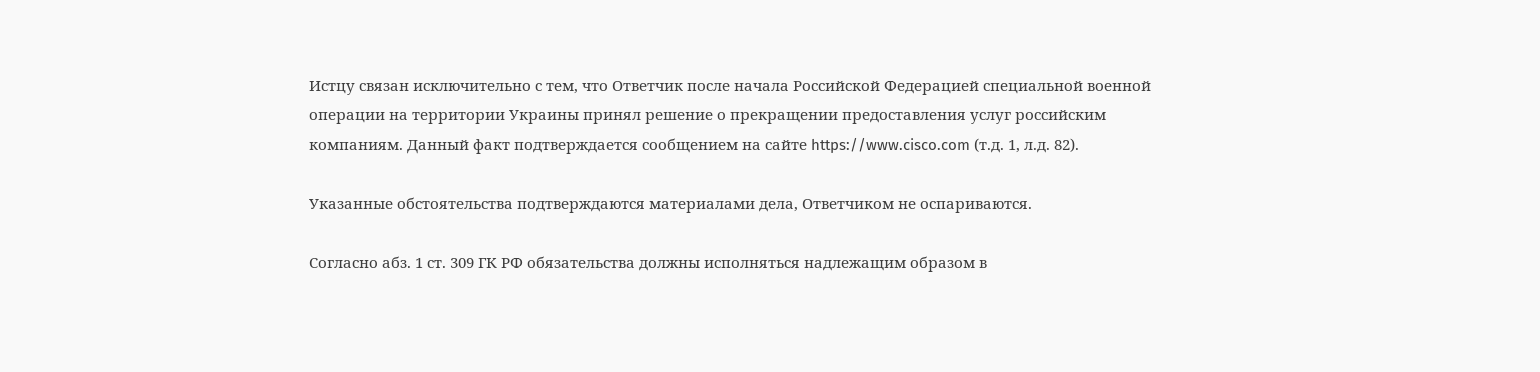Истцу связан исключительно с тем, что Ответчик после начала Российской Федерацией специальной военной операции на территории Украины принял решение о прекращении предоставления услуг российским компаниям. Данный факт подтверждается сообщением на сайте https://www.cisco.com (т.д. 1, л.д. 82).

Указанные обстоятельства подтверждаются материалами дела, Ответчиком не оспариваются.

Согласно абз. 1 ст. 309 ГК РФ обязательства должны исполняться надлежащим образом в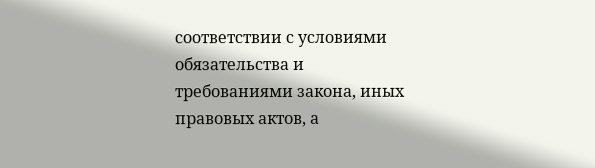соответствии с условиями обязательства и требованиями закона, иных правовых актов, а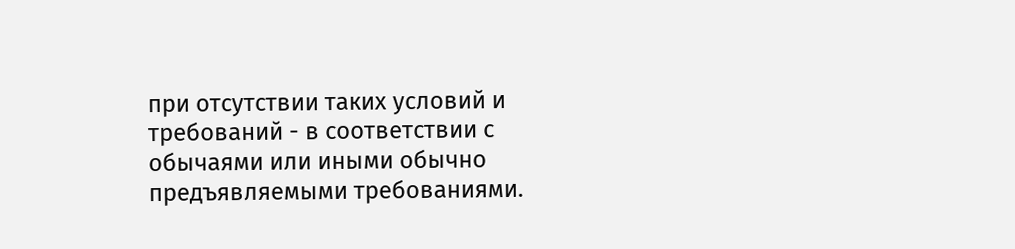при отсутствии таких условий и требований - в соответствии с обычаями или иными обычно предъявляемыми требованиями.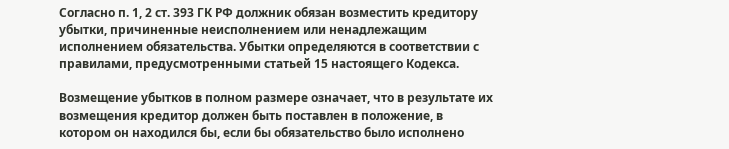Согласно п. 1, 2 ст. 393 ГК РФ должник обязан возместить кредитору убытки, причиненные неисполнением или ненадлежащим исполнением обязательства. Убытки определяются в соответствии с правилами, предусмотренными статьей 15 настоящего Кодекса.

Возмещение убытков в полном размере означает, что в результате их возмещения кредитор должен быть поставлен в положение, в котором он находился бы, если бы обязательство было исполнено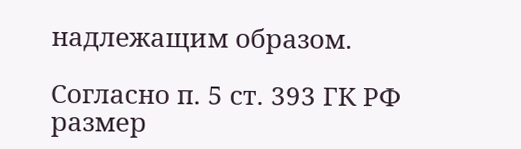надлежащим образом.

Согласно п. 5 ст. 393 ГК РФ размер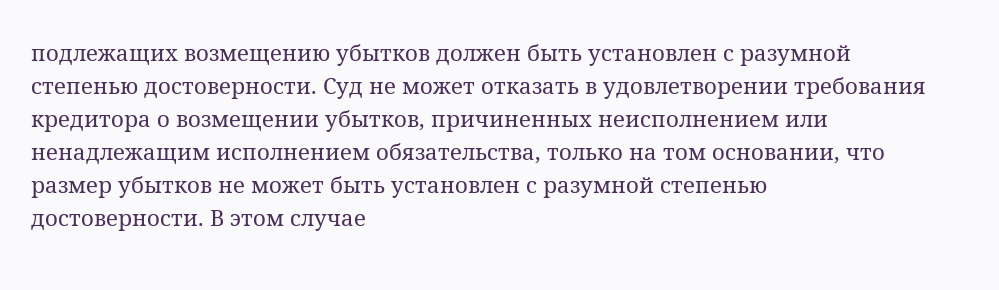подлежащих возмещению убытков должен быть установлен с разумной степенью достоверности. Суд не может отказать в удовлетворении требования кредитора о возмещении убытков, причиненных неисполнением или ненадлежащим исполнением обязательства, только на том основании, что размер убытков не может быть установлен с разумной степенью достоверности. В этом случае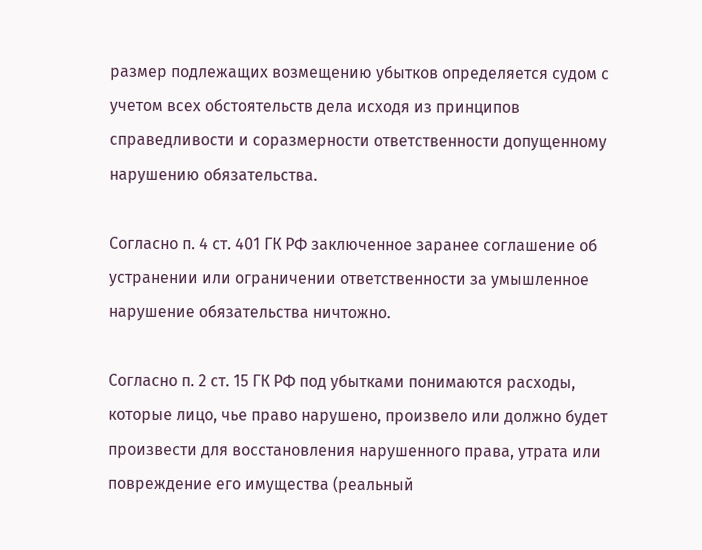размер подлежащих возмещению убытков определяется судом с учетом всех обстоятельств дела исходя из принципов справедливости и соразмерности ответственности допущенному нарушению обязательства.

Согласно п. 4 ст. 401 ГК РФ заключенное заранее соглашение об устранении или ограничении ответственности за умышленное нарушение обязательства ничтожно.

Согласно п. 2 ст. 15 ГК РФ под убытками понимаются расходы, которые лицо, чье право нарушено, произвело или должно будет произвести для восстановления нарушенного права, утрата или повреждение его имущества (реальный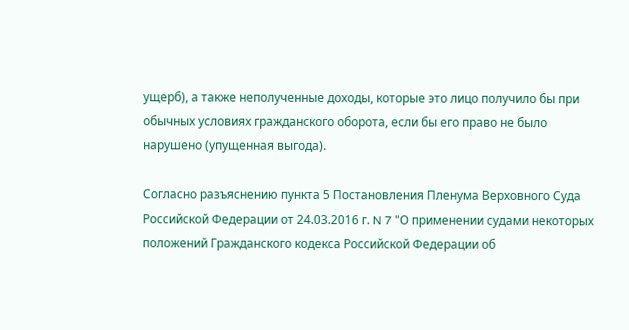ущерб), а также неполученные доходы, которые это лицо получило бы при обычных условиях гражданского оборота, если бы его право не было нарушено (упущенная выгода).

Согласно разъяснению пункта 5 Постановления Пленума Верховного Суда Российской Федерации от 24.03.2016 г. N 7 "О применении судами некоторых положений Гражданского кодекса Российской Федерации об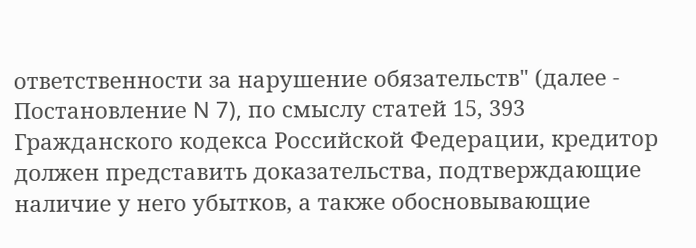ответственности за нарушение обязательств" (далее - Постановление N 7), по смыслу статей 15, 393 Гражданского кодекса Российской Федерации, кредитор должен представить доказательства, подтверждающие наличие у него убытков, а также обосновывающие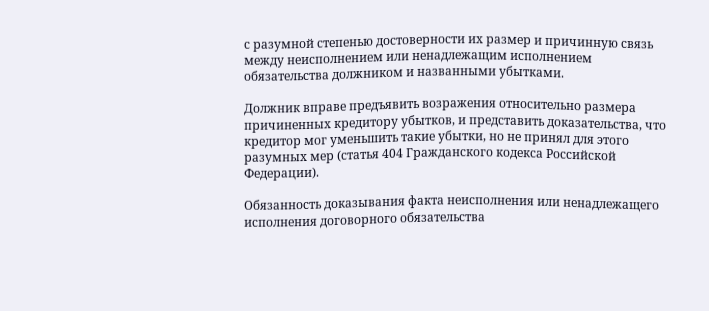с разумной степенью достоверности их размер и причинную связь между неисполнением или ненадлежащим исполнением обязательства должником и названными убытками.

Должник вправе предъявить возражения относительно размера причиненных кредитору убытков, и представить доказательства, что кредитор мог уменьшить такие убытки, но не принял для этого разумных мер (статья 404 Гражданского кодекса Российской Федерации).

Обязанность доказывания факта неисполнения или ненадлежащего исполнения договорного обязательства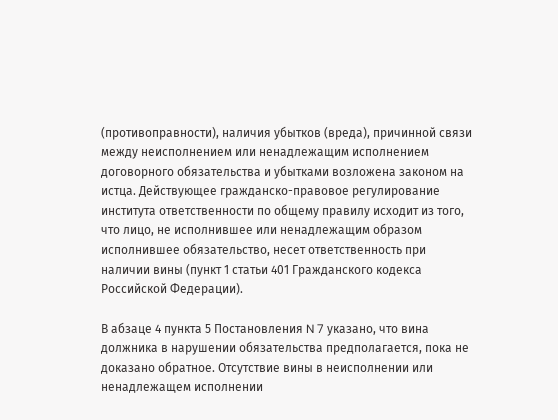(противоправности), наличия убытков (вреда), причинной связи между неисполнением или ненадлежащим исполнением договорного обязательства и убытками возложена законом на истца. Действующее гражданско-правовое регулирование института ответственности по общему правилу исходит из того, что лицо, не исполнившее или ненадлежащим образом исполнившее обязательство, несет ответственность при наличии вины (пункт 1 статьи 401 Гражданского кодекса Российской Федерации).

В абзаце 4 пункта 5 Постановления N 7 указано, что вина должника в нарушении обязательства предполагается, пока не доказано обратное. Отсутствие вины в неисполнении или ненадлежащем исполнении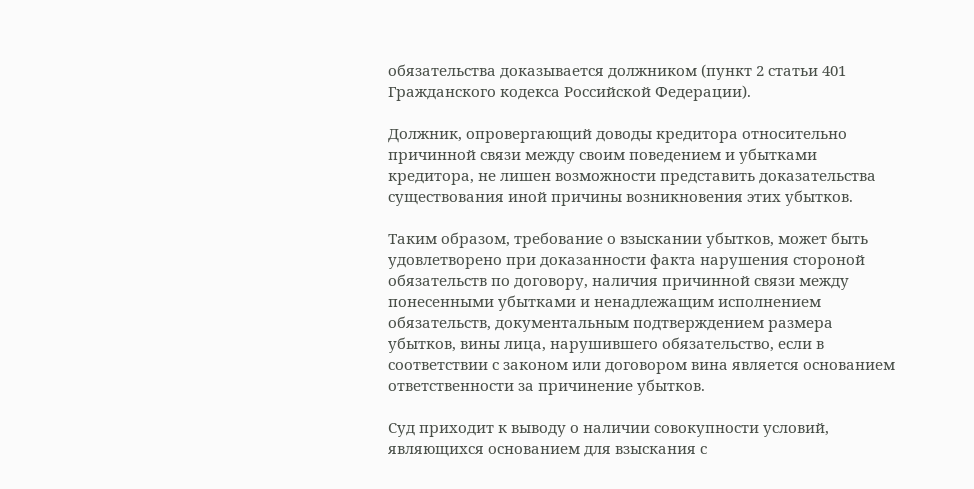обязательства доказывается должником (пункт 2 статьи 401 Гражданского кодекса Российской Федерации).

Должник, опровергающий доводы кредитора относительно причинной связи между своим поведением и убытками кредитора, не лишен возможности представить доказательства существования иной причины возникновения этих убытков.

Таким образом, требование о взыскании убытков, может быть удовлетворено при доказанности факта нарушения стороной обязательств по договору, наличия причинной связи между понесенными убытками и ненадлежащим исполнением обязательств, документальным подтверждением размера убытков, вины лица, нарушившего обязательство, если в соответствии с законом или договором вина является основанием ответственности за причинение убытков.

Суд приходит к выводу о наличии совокупности условий, являющихся основанием для взыскания с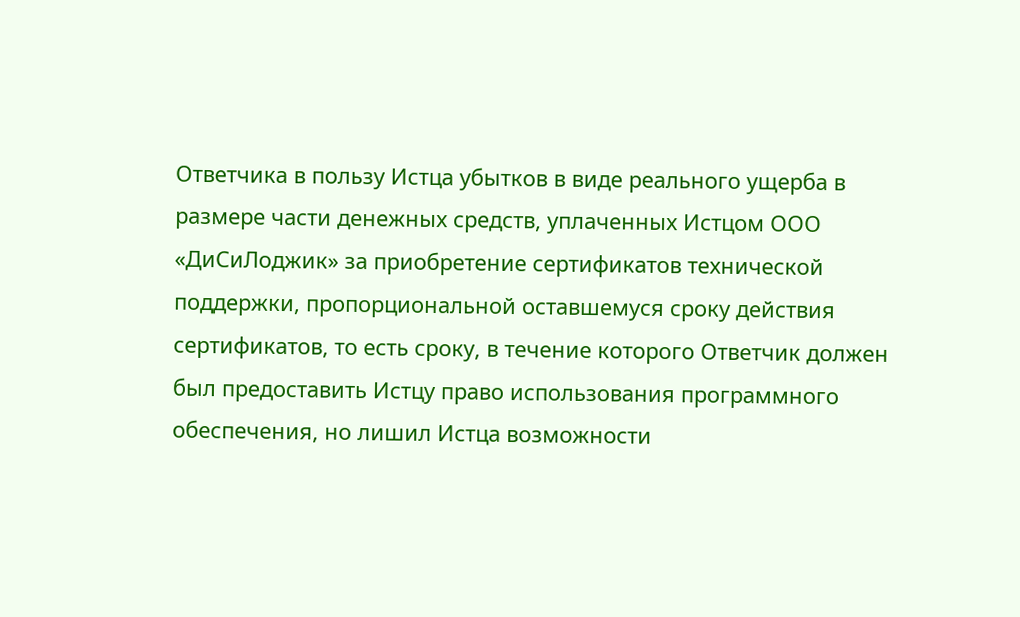Ответчика в пользу Истца убытков в виде реального ущерба в размере части денежных средств, уплаченных Истцом ООО «ДиСиЛоджик» за приобретение сертификатов технической поддержки, пропорциональной оставшемуся сроку действия сертификатов, то есть сроку, в течение которого Ответчик должен был предоставить Истцу право использования программного обеспечения, но лишил Истца возможности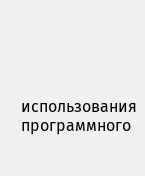использования программного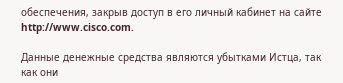обеспечения, закрыв доступ в его личный кабинет на сайте http://www.cisco.com.

Данные денежные средства являются убытками Истца, так как они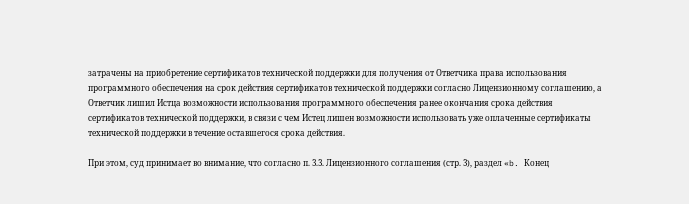затрачены на приобретение сертификатов технической поддержки для получения от Ответчика права использования программного обеспечения на срок действия сертификатов технической поддержки согласно Лицензионному соглашению, а Ответчик лишил Истца возможности использования программного обеспечения ранее окончания срока действия сертификатов технической поддержки, в связи с чем Истец лишен возможности использовать уже оплаченные сертификаты технической поддержки в течение оставшегося срока действия.

При этом, суд принимает во внимание, что согласно п. 3.3. Лицензионного соглашения (стр. 3), раздел «b. Конец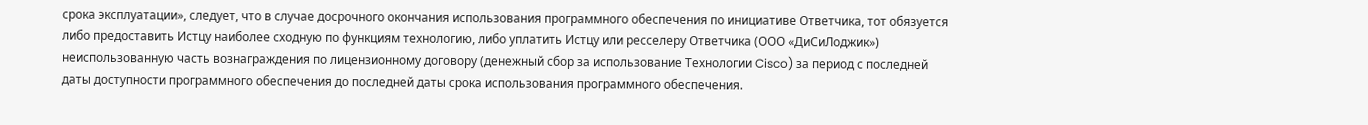срока эксплуатации», следует, что в случае досрочного окончания использования программного обеспечения по инициативе Ответчика, тот обязуется либо предоставить Истцу наиболее сходную по функциям технологию, либо уплатить Истцу или ресселеру Ответчика (ООО «ДиСиЛоджик») неиспользованную часть вознаграждения по лицензионному договору (денежный сбор за использование Технологии Cisco) за период с последней даты доступности программного обеспечения до последней даты срока использования программного обеспечения.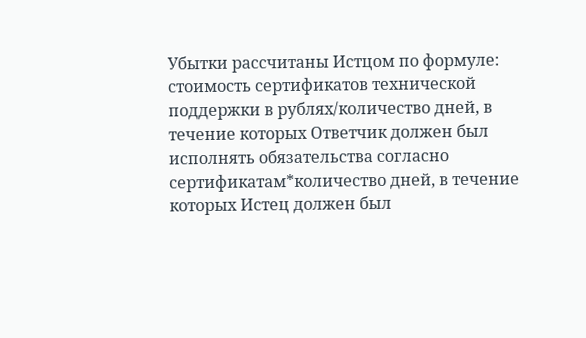Убытки рассчитаны Истцом по формуле: стоимость сертификатов технической поддержки в рублях/количество дней, в течение которых Ответчик должен был исполнять обязательства согласно сертификатам*количество дней, в течение которых Истец должен был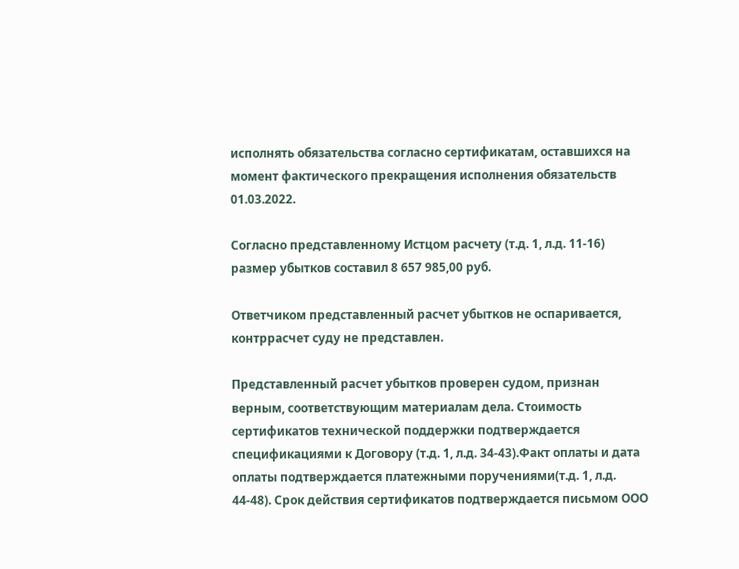исполнять обязательства согласно сертификатам, оставшихся на момент фактического прекращения исполнения обязательств 01.03.2022.

Согласно представленному Истцом расчету (т.д. 1, л.д. 11-16) размер убытков составил 8 657 985,00 руб.

Ответчиком представленный расчет убытков не оспаривается, контррасчет суду не представлен.

Представленный расчет убытков проверен судом, признан верным, соответствующим материалам дела. Стоимость сертификатов технической поддержки подтверждается спецификациями к Договору (т.д. 1, л.д. 34-43).Факт оплаты и дата оплаты подтверждается платежными поручениями(т.д. 1, л.д. 44-48). Срок действия сертификатов подтверждается письмом ООО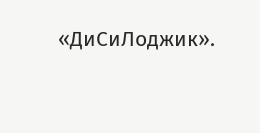«ДиСиЛоджик».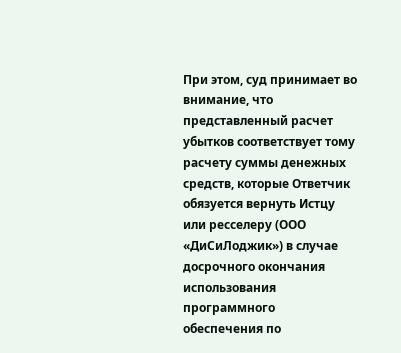При этом, суд принимает во внимание, что представленный расчет убытков соответствует тому расчету суммы денежных средств, которые Ответчик обязуется вернуть Истцу или ресселеру (ООО «ДиСиЛоджик») в случае досрочного окончания использования программного обеспечения по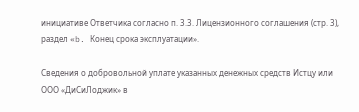инициативе Ответчика согласно п. 3.3. Лицензионного соглашения (стр. 3), раздел «b. Конец срока эксплуатации».

Сведения о добровольной уплате указанных денежных средств Истцу или ООО «ДиСиЛоджик» в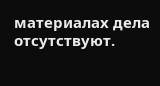материалах дела отсутствуют.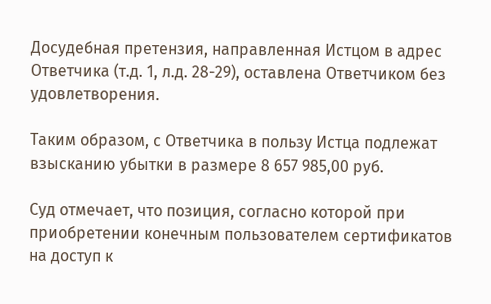Досудебная претензия, направленная Истцом в адрес Ответчика (т.д. 1, л.д. 28-29), оставлена Ответчиком без удовлетворения.

Таким образом, с Ответчика в пользу Истца подлежат взысканию убытки в размере 8 657 985,00 руб.

Суд отмечает, что позиция, согласно которой при приобретении конечным пользователем сертификатов на доступ к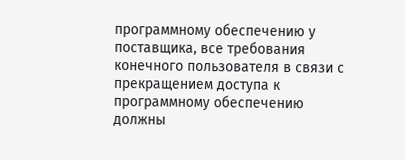программному обеспечению у поставщика, все требования конечного пользователя в связи с прекращением доступа к программному обеспечению должны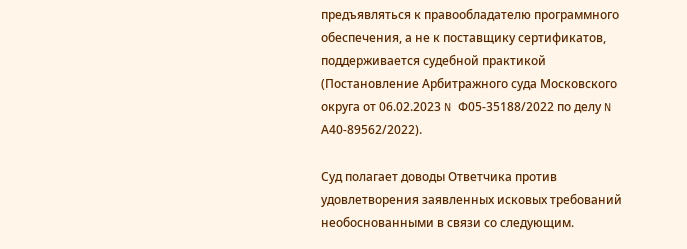предъявляться к правообладателю программного обеспечения, а не к поставщику сертификатов, поддерживается судебной практикой (Постановление Арбитражного суда Московского округа от 06.02.2023 N Ф05-35188/2022 по делу N А40-89562/2022).

Суд полагает доводы Ответчика против удовлетворения заявленных исковых требований необоснованными в связи со следующим.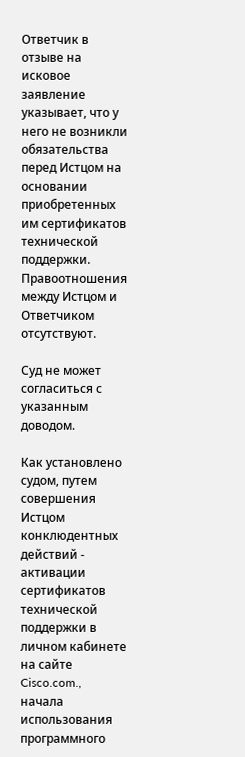Ответчик в отзыве на исковое заявление указывает, что у него не возникли обязательства перед Истцом на основании приобретенных им сертификатов технической поддержки. Правоотношения между Истцом и Ответчиком отсутствуют.

Суд не может согласиться с указанным доводом.

Как установлено судом, путем совершения Истцом конклюдентных действий - активации сертификатов технической поддержки в личном кабинете на сайте Cisco.com., начала использования программного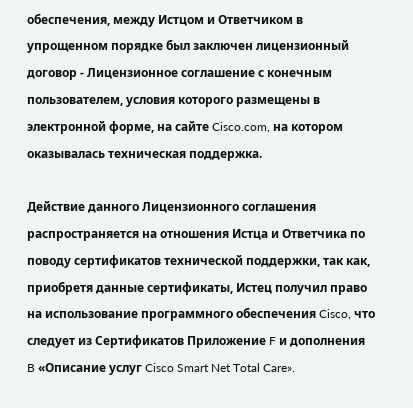обеспечения, между Истцом и Ответчиком в упрощенном порядке был заключен лицензионный договор - Лицензионное соглашение с конечным пользователем, условия которого размещены в электронной форме, на сайте Cisco.com, на котором оказывалась техническая поддержка.

Действие данного Лицензионного соглашения распространяется на отношения Истца и Ответчика по поводу сертификатов технической поддержки, так как, приобретя данные сертификаты, Истец получил право на использование программного обеспечения Cisco, что следует из Сертификатов Приложение F и дополнения B «Описание услуг Cisco Smart Net Total Care».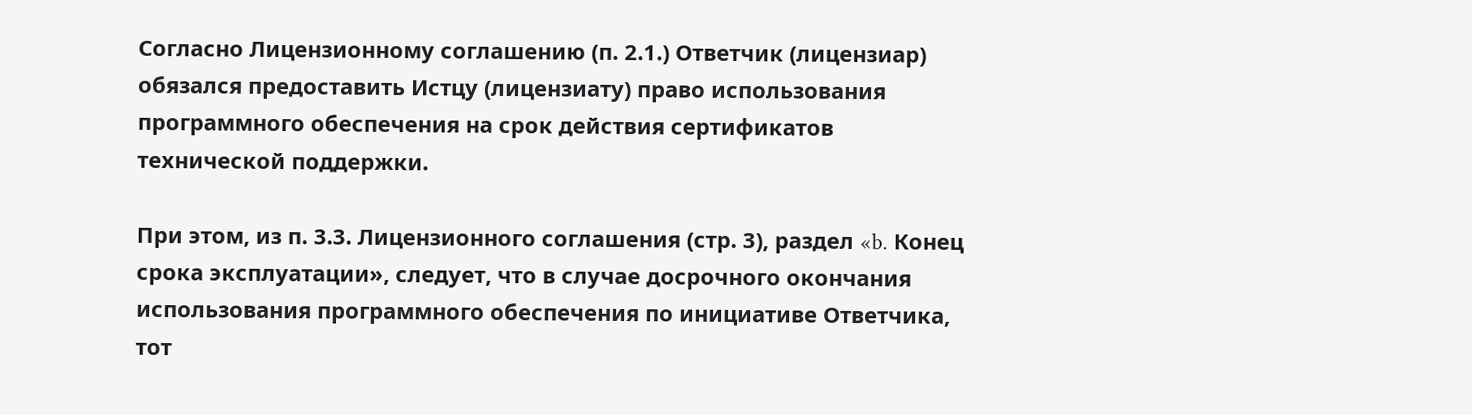Согласно Лицензионному соглашению (п. 2.1.) Ответчик (лицензиар) обязался предоставить Истцу (лицензиату) право использования программного обеспечения на срок действия сертификатов технической поддержки.

При этом, из п. 3.3. Лицензионного соглашения (стр. 3), раздел «b. Конец срока эксплуатации», следует, что в случае досрочного окончания использования программного обеспечения по инициативе Ответчика, тот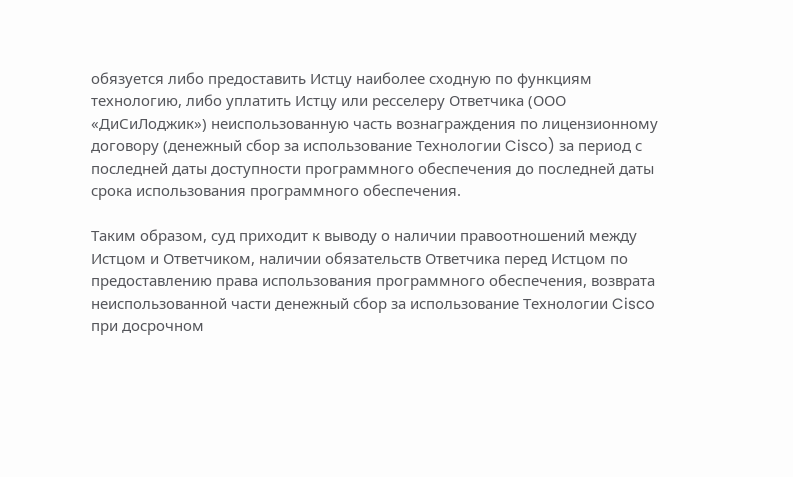обязуется либо предоставить Истцу наиболее сходную по функциям технологию, либо уплатить Истцу или ресселеру Ответчика (ООО «ДиСиЛоджик») неиспользованную часть вознаграждения по лицензионному договору (денежный сбор за использование Технологии Cisco) за период с последней даты доступности программного обеспечения до последней даты срока использования программного обеспечения.

Таким образом, суд приходит к выводу о наличии правоотношений между Истцом и Ответчиком, наличии обязательств Ответчика перед Истцом по предоставлению права использования программного обеспечения, возврата неиспользованной части денежный сбор за использование Технологии Cisco при досрочном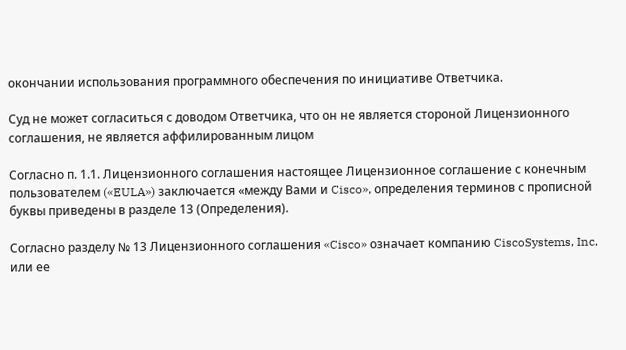окончании использования программного обеспечения по инициативе Ответчика.

Суд не может согласиться с доводом Ответчика, что он не является стороной Лицензионного соглашения, не является аффилированным лицом

Согласно п. 1.1. Лицензионного соглашения настоящее Лицензионное соглашение с конечным пользователем («EULA») заключается «между Вами и Cisco», определения терминов с прописной буквы приведены в разделе 13 (Определения).

Согласно разделу № 13 Лицензионного соглашения «Cisco» означает компанию CiscoSystems, Inc. или ее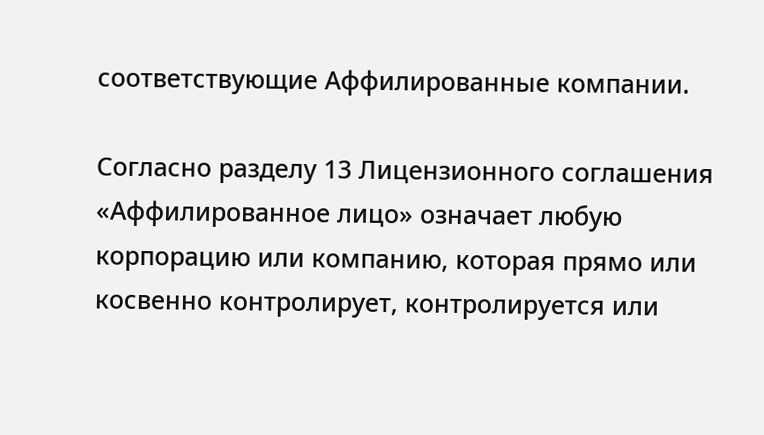соответствующие Аффилированные компании.

Согласно разделу 13 Лицензионного соглашения «Аффилированное лицо» означает любую корпорацию или компанию, которая прямо или косвенно контролирует, контролируется или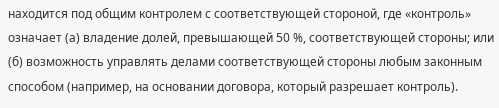находится под общим контролем с соответствующей стороной, где «контроль» означает (а) владение долей, превышающей 50 %, соответствующей стороны; или (б) возможность управлять делами соответствующей стороны любым законным способом (например, на основании договора, который разрешает контроль).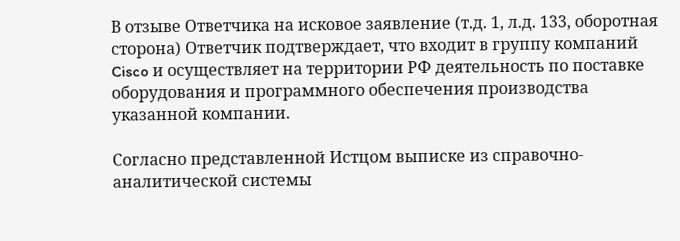В отзыве Ответчика на исковое заявление (т.д. 1, л.д. 133, оборотная сторона) Ответчик подтверждает, что входит в группу компаний Cisco и осуществляет на территории РФ деятельность по поставке оборудования и программного обеспечения производства указанной компании.

Согласно представленной Истцом выписке из справочно-аналитической системы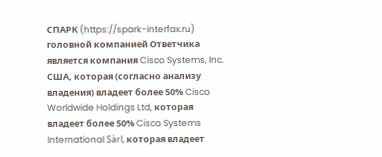СПАРК (https://spark-interfax.ru) головной компанией Ответчика является компания Cisco Systems, Inc. США, которая (согласно анализу владения) владеет более 50% Cisco Worldwide Holdings Ltd, которая владеет более 50% Cisco Systems International Sàrl, которая владеет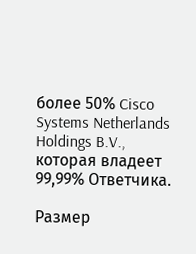более 50% Cisco Systems Netherlands Holdings B.V., которая владеет 99,99% Ответчика.

Размер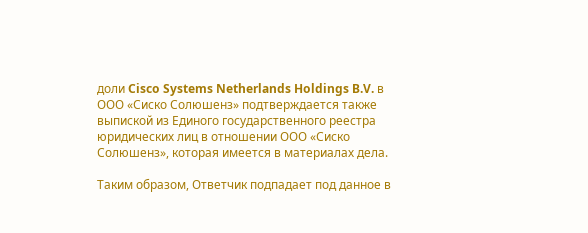доли Cisco Systems Netherlands Holdings B.V. в ООО «Сиско Солюшенз» подтверждается также выпиской из Единого государственного реестра юридических лиц в отношении ООО «Сиско Солюшенз», которая имеется в материалах дела.

Таким образом, Ответчик подпадает под данное в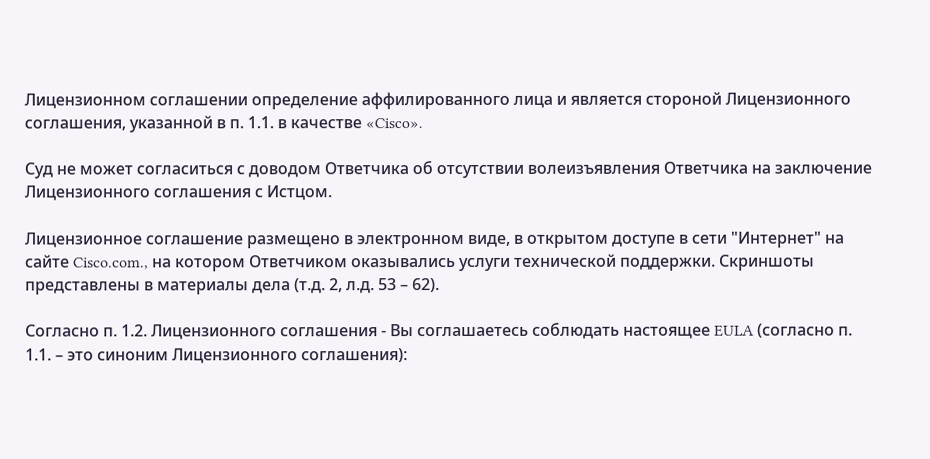Лицензионном соглашении определение аффилированного лица и является стороной Лицензионного соглашения, указанной в п. 1.1. в качестве «Cisco».

Суд не может согласиться с доводом Ответчика об отсутствии волеизъявления Ответчика на заключение Лицензионного соглашения с Истцом.

Лицензионное соглашение размещено в электронном виде, в открытом доступе в сети "Интернет" на сайте Cisco.com., на котором Ответчиком оказывались услуги технической поддержки. Скриншоты представлены в материалы дела (т.д. 2, л.д. 53 – 62).

Согласно п. 1.2. Лицензионного соглашения - Вы соглашаетесь соблюдать настоящее EULA (согласно п. 1.1. – это синоним Лицензионного соглашения):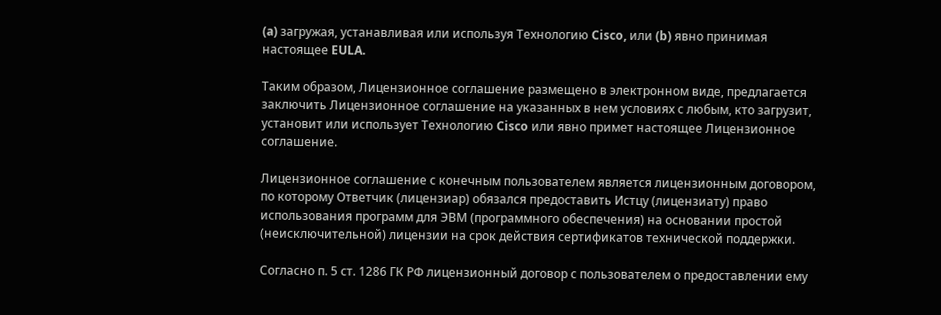(a) загружая, устанавливая или используя Технологию Cisco, или (b) явно принимая настоящее EULA.

Таким образом, Лицензионное соглашение размещено в электронном виде, предлагается заключить Лицензионное соглашение на указанных в нем условиях с любым, кто загрузит, установит или использует Технологию Cisco или явно примет настоящее Лицензионное соглашение.

Лицензионное соглашение с конечным пользователем является лицензионным договором, по которому Ответчик (лицензиар) обязался предоставить Истцу (лицензиату) право использования программ для ЭВМ (программного обеспечения) на основании простой (неисключительной) лицензии на срок действия сертификатов технической поддержки.

Согласно п. 5 ст. 1286 ГК РФ лицензионный договор с пользователем о предоставлении ему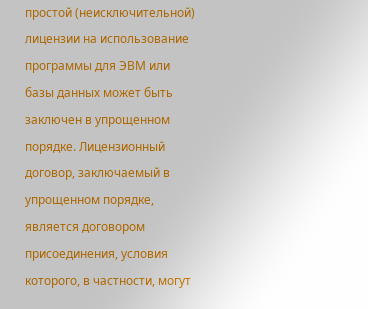простой (неисключительной) лицензии на использование программы для ЭВМ или базы данных может быть заключен в упрощенном порядке. Лицензионный договор, заключаемый в упрощенном порядке, является договором присоединения, условия которого, в частности, могут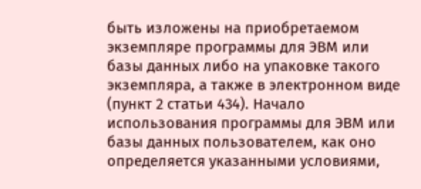быть изложены на приобретаемом экземпляре программы для ЭВМ или базы данных либо на упаковке такого экземпляра, а также в электронном виде (пункт 2 статьи 434). Начало использования программы для ЭВМ или базы данных пользователем, как оно определяется указанными условиями,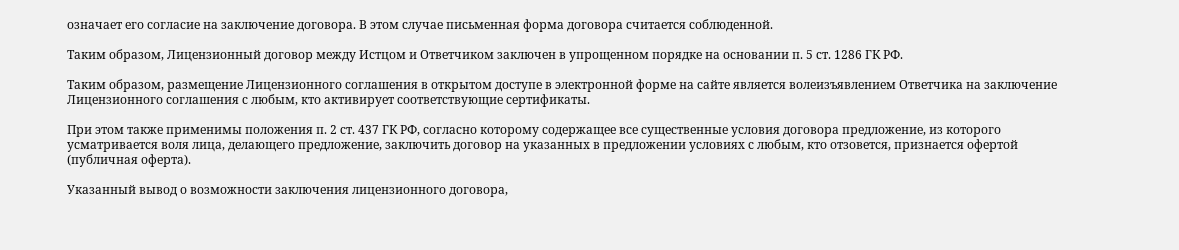означает его согласие на заключение договора. В этом случае письменная форма договора считается соблюденной.

Таким образом, Лицензионный договор между Истцом и Ответчиком заключен в упрощенном порядке на основании п. 5 ст. 1286 ГК РФ.

Таким образом, размещение Лицензионного соглашения в открытом доступе в электронной форме на сайте является волеизъявлением Ответчика на заключение Лицензионного соглашения с любым, кто активирует соответствующие сертификаты.

При этом также применимы положения п. 2 ст. 437 ГК РФ, согласно которому содержащее все существенные условия договора предложение, из которого усматривается воля лица, делающего предложение, заключить договор на указанных в предложении условиях с любым, кто отзовется, признается офертой (публичная оферта).

Указанный вывод о возможности заключения лицензионного договора,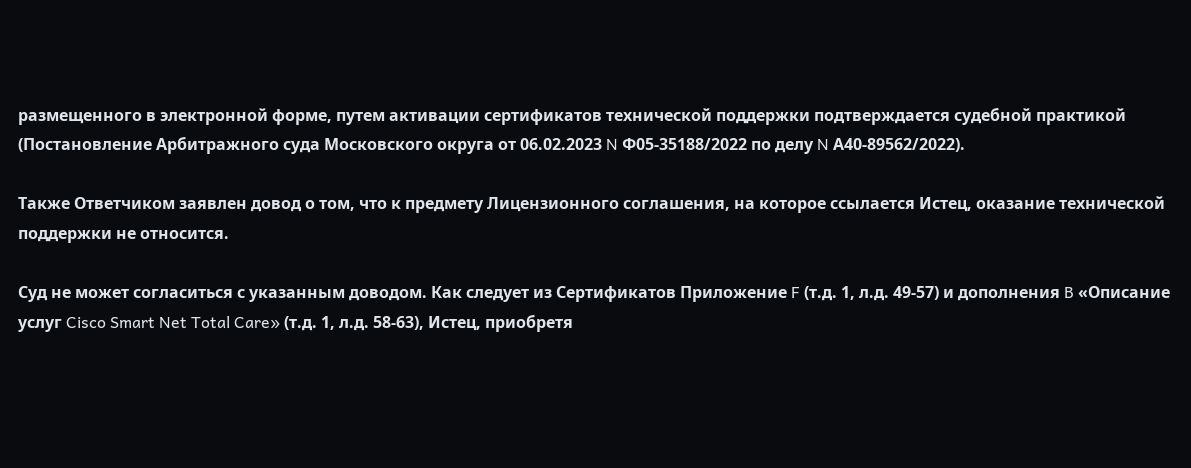размещенного в электронной форме, путем активации сертификатов технической поддержки подтверждается судебной практикой (Постановление Арбитражного суда Московского округа от 06.02.2023 N Ф05-35188/2022 по делу N А40-89562/2022).

Также Ответчиком заявлен довод о том, что к предмету Лицензионного соглашения, на которое ссылается Истец, оказание технической поддержки не относится.

Суд не может согласиться с указанным доводом. Как следует из Сертификатов Приложение F (т.д. 1, л.д. 49-57) и дополнения B «Описание услуг Cisco Smart Net Total Care» (т.д. 1, л.д. 58-63), Истец, приобретя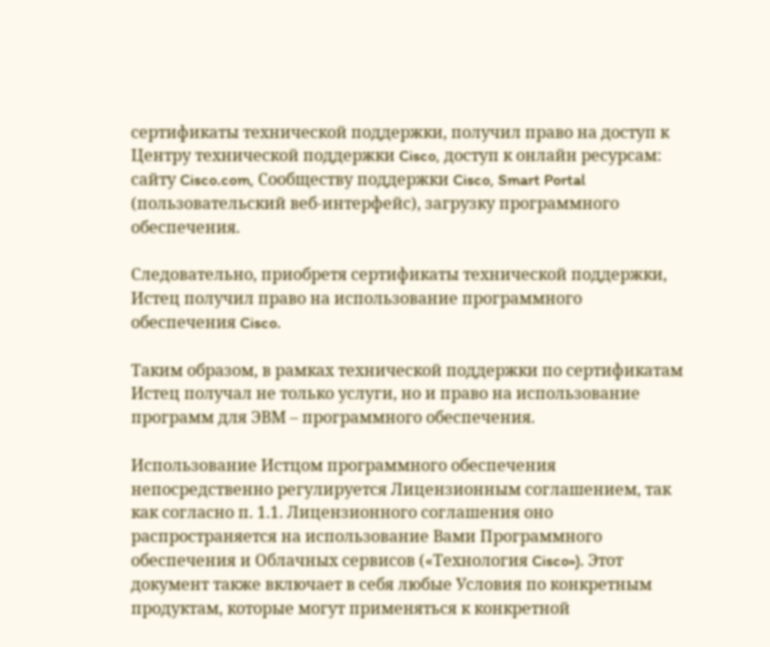сертификаты технической поддержки, получил право на доступ к Центру технической поддержки Cisco, доступ к онлайн ресурсам: сайту Cisco.com, Сообществу поддержки Cisco, Smart Portal (пользовательский веб-интерфейс), загрузку программного обеспечения.

Следовательно, приобретя сертификаты технической поддержки, Истец получил право на использование программного обеспечения Cisco.

Таким образом, в рамках технической поддержки по сертификатам Истец получал не только услуги, но и право на использование программ для ЭВМ – программного обеспечения.

Использование Истцом программного обеспечения непосредственно регулируется Лицензионным соглашением, так как согласно п. 1.1. Лицензионного соглашения оно распространяется на использование Вами Программного обеспечения и Облачных сервисов («Технология Cisco»). Этот документ также включает в себя любые Условия по конкретным продуктам, которые могут применяться к конкретной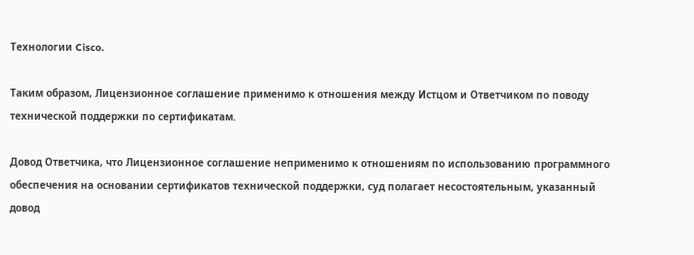Технологии Cisco.

Таким образом, Лицензионное соглашение применимо к отношения между Истцом и Ответчиком по поводу технической поддержки по сертификатам.

Довод Ответчика, что Лицензионное соглашение неприменимо к отношениям по использованию программного обеспечения на основании сертификатов технической поддержки, суд полагает несостоятельным, указанный довод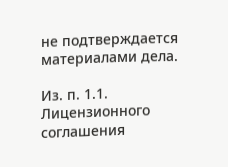не подтверждается материалами дела.

Из. п. 1.1. Лицензионного соглашения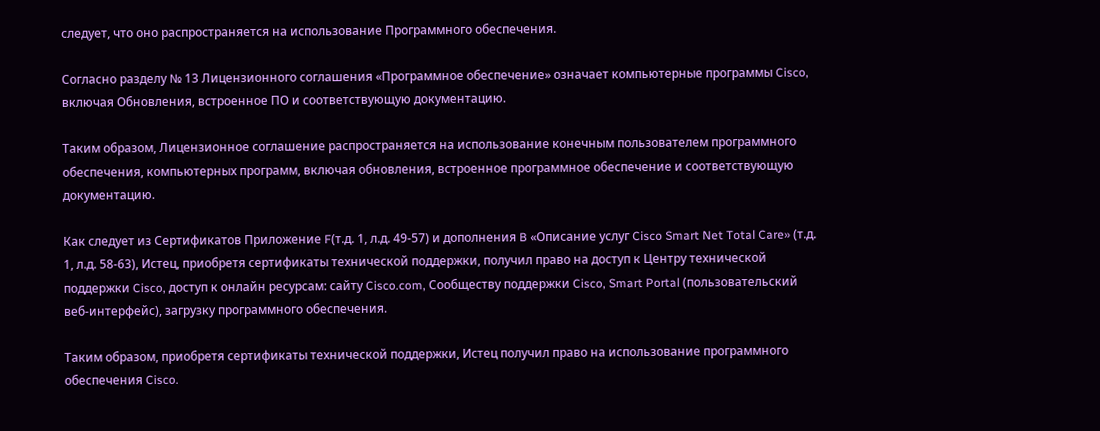следует, что оно распространяется на использование Программного обеспечения.

Согласно разделу № 13 Лицензионного соглашения «Программное обеспечение» означает компьютерные программы Cisco, включая Обновления, встроенное ПО и соответствующую документацию.

Таким образом, Лицензионное соглашение распространяется на использование конечным пользователем программного обеспечения, компьютерных программ, включая обновления, встроенное программное обеспечение и соответствующую документацию.

Как следует из Сертификатов Приложение F(т.д. 1, л.д. 49-57) и дополнения B «Описание услуг Cisco Smart Net Total Care» (т.д. 1, л.д. 58-63), Истец, приобретя сертификаты технической поддержки, получил право на доступ к Центру технической поддержки Cisco, доступ к онлайн ресурсам: сайту Cisco.com, Сообществу поддержки Cisco, Smart Portal (пользовательский веб-интерфейс), загрузку программного обеспечения.

Таким образом, приобретя сертификаты технической поддержки, Истец получил право на использование программного обеспечения Cisco.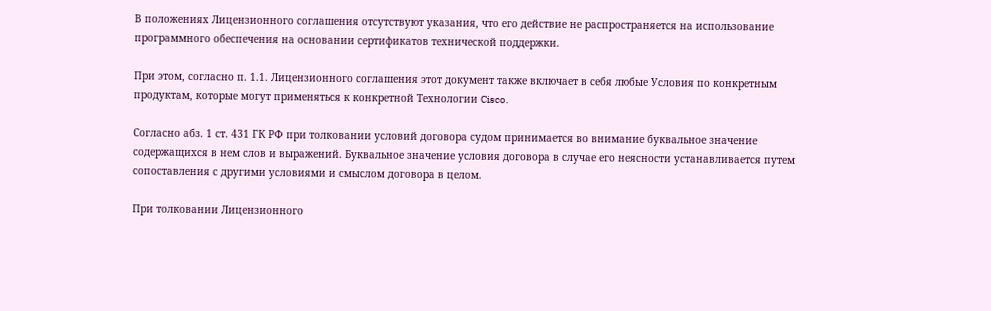В положениях Лицензионного соглашения отсутствуют указания, что его действие не распространяется на использование программного обеспечения на основании сертификатов технической поддержки.

При этом, согласно п. 1.1. Лицензионного соглашения этот документ также включает в себя любые Условия по конкретным продуктам, которые могут применяться к конкретной Технологии Cisco.

Согласно абз. 1 ст. 431 ГК РФ при толковании условий договора судом принимается во внимание буквальное значение содержащихся в нем слов и выражений. Буквальное значение условия договора в случае его неясности устанавливается путем сопоставления с другими условиями и смыслом договора в целом.

При толковании Лицензионного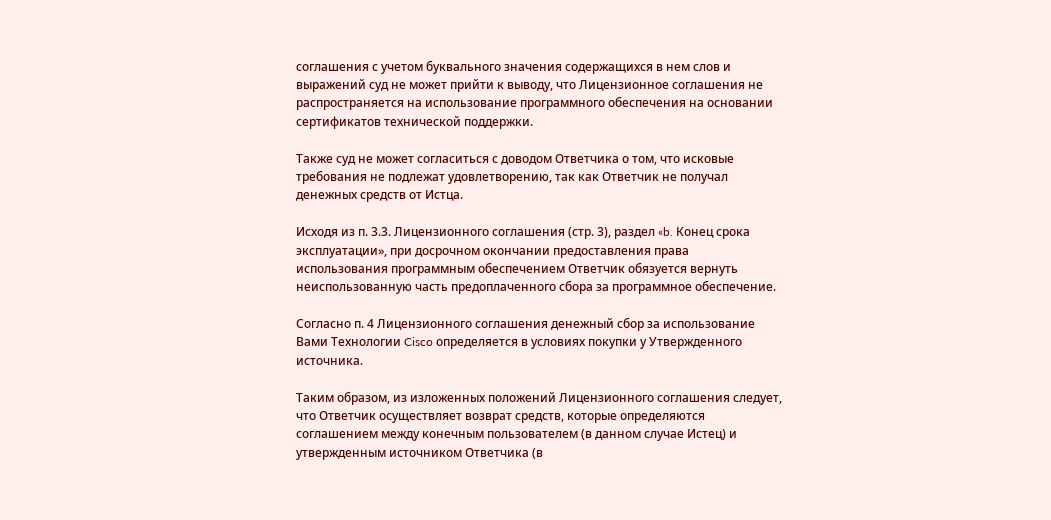соглашения с учетом буквального значения содержащихся в нем слов и выражений суд не может прийти к выводу, что Лицензионное соглашения не распространяется на использование программного обеспечения на основании сертификатов технической поддержки.

Также суд не может согласиться с доводом Ответчика о том, что исковые требования не подлежат удовлетворению, так как Ответчик не получал денежных средств от Истца.

Исходя из п. 3.3. Лицензионного соглашения (стр. 3), раздел «b. Конец срока эксплуатации», при досрочном окончании предоставления права использования программным обеспечением Ответчик обязуется вернуть неиспользованную часть предоплаченного сбора за программное обеспечение.

Согласно п. 4 Лицензионного соглашения денежный сбор за использование Вами Технологии Cisco определяется в условиях покупки у Утвержденного источника.

Таким образом, из изложенных положений Лицензионного соглашения следует, что Ответчик осуществляет возврат средств, которые определяются соглашением между конечным пользователем (в данном случае Истец) и утвержденным источником Ответчика (в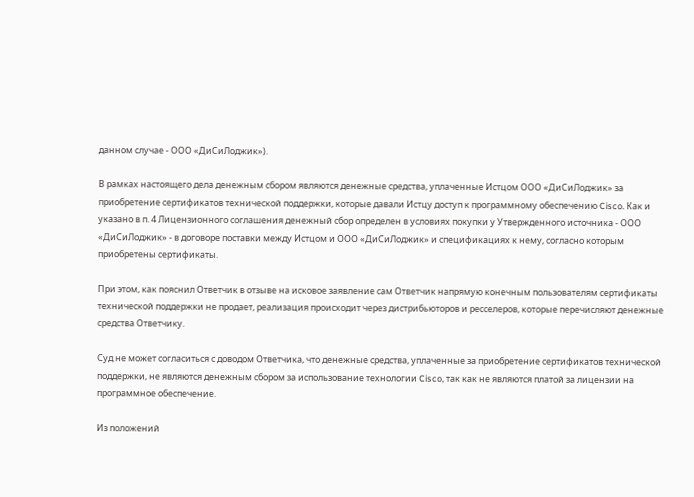данном случае - ООО «ДиСиЛоджик»).

В рамках настоящего дела денежным сбором являются денежные средства, уплаченные Истцом ООО «ДиСиЛоджик» за приобретение сертификатов технической поддержки, которые давали Истцу доступ к программному обеспечению Cisco. Как и указано в п. 4 Лицензионного соглашения денежный сбор определен в условиях покупки у Утвержденного источника - ООО «ДиСиЛоджик» - в договоре поставки между Истцом и ООО «ДиСиЛоджик» и спецификациях к нему, согласно которым приобретены сертификаты.

При этом, как пояснил Ответчик в отзыве на исковое заявление сам Ответчик напрямую конечным пользователям сертификаты технической поддержки не продает, реализация происходит через дистрибьюторов и ресселеров, которые перечисляют денежные средства Ответчику.

Суд не может согласиться с доводом Ответчика, что денежные средства, уплаченные за приобретение сертификатов технической поддержки, не являются денежным сбором за использование технологии Cisco, так как не являются платой за лицензии на программное обеспечение.

Из положений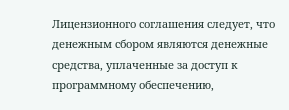Лицензионного соглашения следует, что денежным сбором являются денежные средства, уплаченные за доступ к программному обеспечению,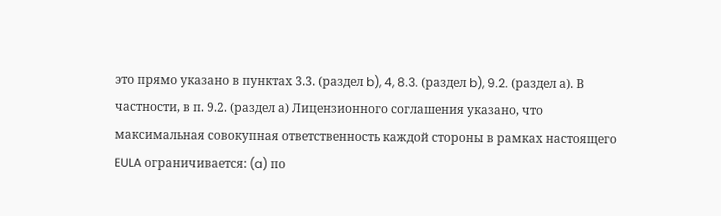это прямо указано в пунктах 3.3. (раздел b), 4, 8.3. (раздел b), 9.2. (раздел а). В частности, в п. 9.2. (раздел а) Лицензионного соглашения указано, что максимальная совокупная ответственность каждой стороны в рамках настоящего EULA ограничивается: (a) по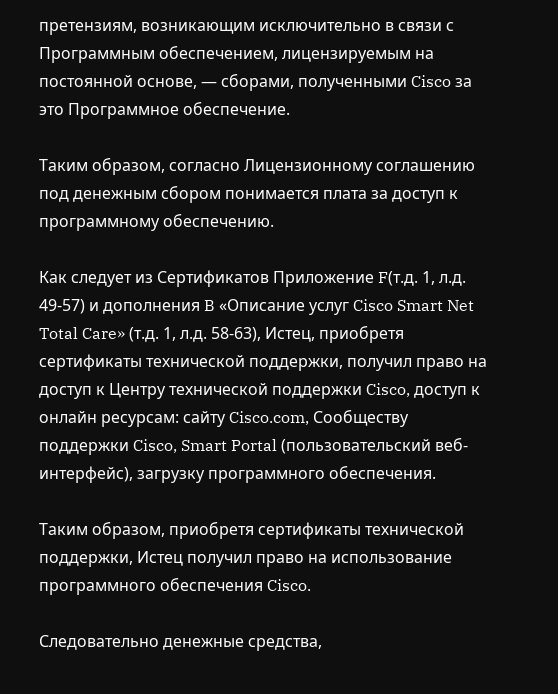претензиям, возникающим исключительно в связи с Программным обеспечением, лицензируемым на постоянной основе, — сборами, полученными Cisco за это Программное обеспечение.

Таким образом, согласно Лицензионному соглашению под денежным сбором понимается плата за доступ к программному обеспечению.

Как следует из Сертификатов Приложение F(т.д. 1, л.д. 49-57) и дополнения B «Описание услуг Cisco Smart Net Total Care» (т.д. 1, л.д. 58-63), Истец, приобретя сертификаты технической поддержки, получил право на доступ к Центру технической поддержки Cisco, доступ к онлайн ресурсам: сайту Cisco.com, Сообществу поддержки Cisco, Smart Portal (пользовательский веб-интерфейс), загрузку программного обеспечения.

Таким образом, приобретя сертификаты технической поддержки, Истец получил право на использование программного обеспечения Cisco.

Следовательно денежные средства,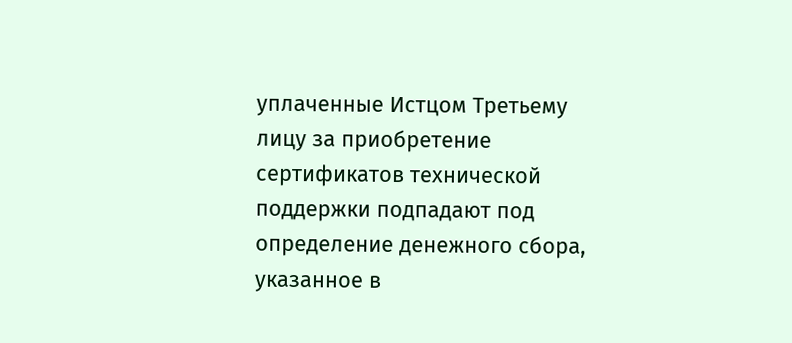уплаченные Истцом Третьему лицу за приобретение сертификатов технической поддержки подпадают под определение денежного сбора, указанное в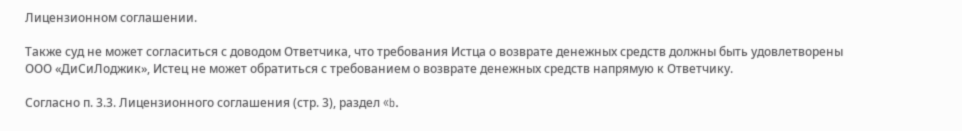Лицензионном соглашении.

Также суд не может согласиться с доводом Ответчика, что требования Истца о возврате денежных средств должны быть удовлетворены ООО «ДиСиЛоджик», Истец не может обратиться с требованием о возврате денежных средств напрямую к Ответчику.

Согласно п. 3.3. Лицензионного соглашения (стр. 3), раздел «b.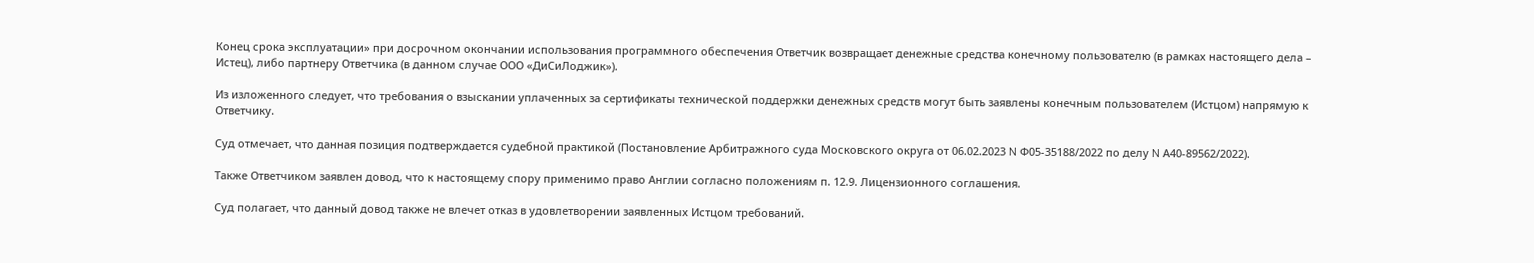Конец срока эксплуатации» при досрочном окончании использования программного обеспечения Ответчик возвращает денежные средства конечному пользователю (в рамках настоящего дела – Истец), либо партнеру Ответчика (в данном случае ООО «ДиСиЛоджик»).

Из изложенного следует, что требования о взыскании уплаченных за сертификаты технической поддержки денежных средств могут быть заявлены конечным пользователем (Истцом) напрямую к Ответчику.

Суд отмечает, что данная позиция подтверждается судебной практикой (Постановление Арбитражного суда Московского округа от 06.02.2023 N Ф05-35188/2022 по делу N А40-89562/2022).

Также Ответчиком заявлен довод, что к настоящему спору применимо право Англии согласно положениям п. 12.9. Лицензионного соглашения.

Суд полагает, что данный довод также не влечет отказ в удовлетворении заявленных Истцом требований.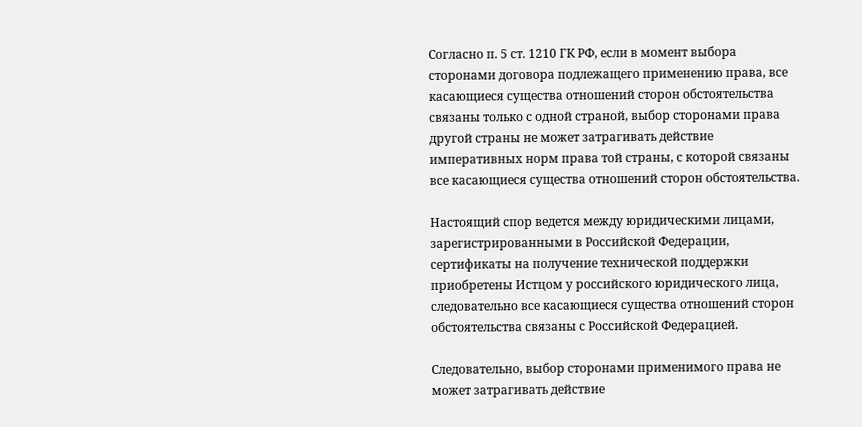Согласно п. 5 ст. 1210 ГК РФ, если в момент выбора сторонами договора подлежащего применению права, все касающиеся существа отношений сторон обстоятельства связаны только с одной страной, выбор сторонами права другой страны не может затрагивать действие императивных норм права той страны, с которой связаны все касающиеся существа отношений сторон обстоятельства.

Настоящий спор ведется между юридическими лицами, зарегистрированными в Российской Федерации, сертификаты на получение технической поддержки приобретены Истцом у российского юридического лица, следовательно все касающиеся существа отношений сторон обстоятельства связаны с Российской Федерацией.

Следовательно, выбор сторонами применимого права не может затрагивать действие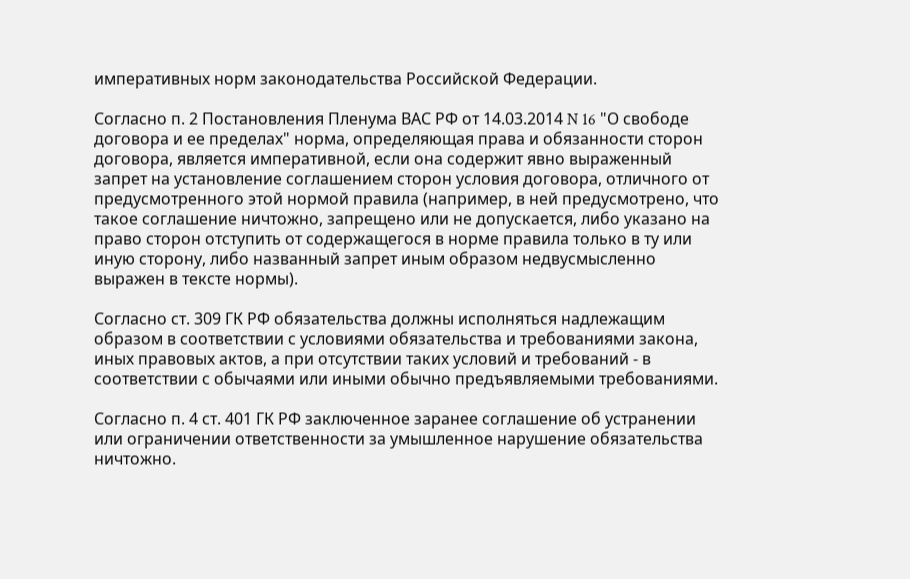императивных норм законодательства Российской Федерации.

Согласно п. 2 Постановления Пленума ВАС РФ от 14.03.2014 N 16 "О свободе договора и ее пределах" норма, определяющая права и обязанности сторон договора, является императивной, если она содержит явно выраженный запрет на установление соглашением сторон условия договора, отличного от предусмотренного этой нормой правила (например, в ней предусмотрено, что такое соглашение ничтожно, запрещено или не допускается, либо указано на право сторон отступить от содержащегося в норме правила только в ту или иную сторону, либо названный запрет иным образом недвусмысленно выражен в тексте нормы).

Согласно ст. 309 ГК РФ обязательства должны исполняться надлежащим образом в соответствии с условиями обязательства и требованиями закона, иных правовых актов, а при отсутствии таких условий и требований - в соответствии с обычаями или иными обычно предъявляемыми требованиями.

Согласно п. 4 ст. 401 ГК РФ заключенное заранее соглашение об устранении или ограничении ответственности за умышленное нарушение обязательства ничтожно.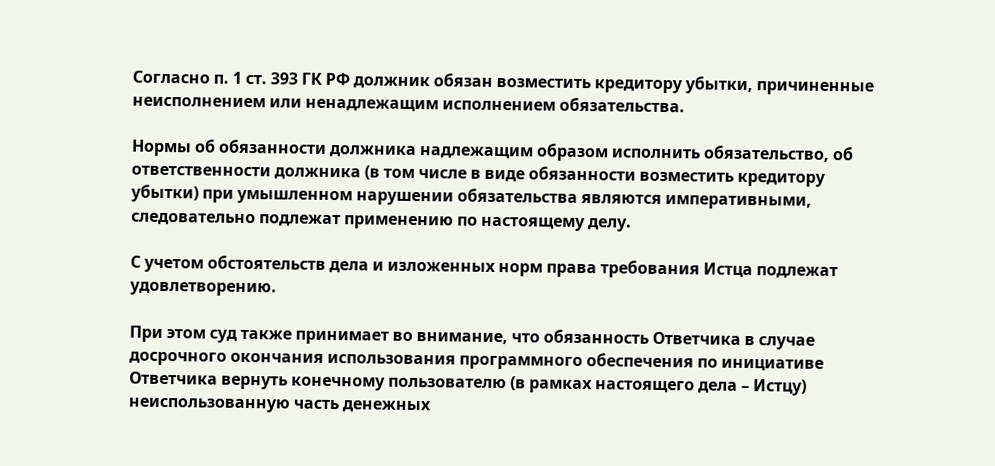Согласно п. 1 ст. 393 ГК РФ должник обязан возместить кредитору убытки, причиненные неисполнением или ненадлежащим исполнением обязательства.

Нормы об обязанности должника надлежащим образом исполнить обязательство, об ответственности должника (в том числе в виде обязанности возместить кредитору убытки) при умышленном нарушении обязательства являются императивными, следовательно подлежат применению по настоящему делу.

С учетом обстоятельств дела и изложенных норм права требования Истца подлежат удовлетворению.

При этом суд также принимает во внимание, что обязанность Ответчика в случае досрочного окончания использования программного обеспечения по инициативе Ответчика вернуть конечному пользователю (в рамках настоящего дела – Истцу) неиспользованную часть денежных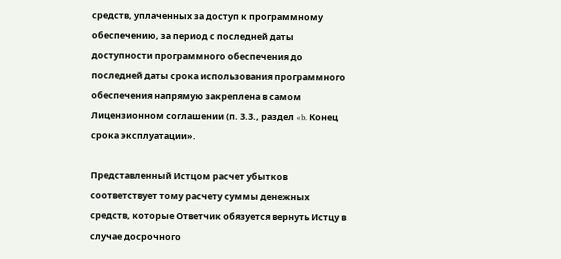средств, уплаченных за доступ к программному обеспечению, за период с последней даты доступности программного обеспечения до последней даты срока использования программного обеспечения напрямую закреплена в самом Лицензионном соглашении (п. 3.3., раздел «b. Конец срока эксплуатации».

Представленный Истцом расчет убытков соответствует тому расчету суммы денежных средств, которые Ответчик обязуется вернуть Истцу в случае досрочного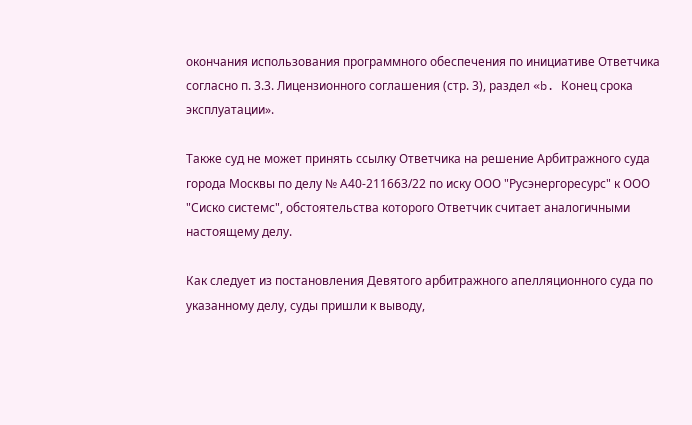окончания использования программного обеспечения по инициативе Ответчика согласно п. 3.3. Лицензионного соглашения (стр. 3), раздел «b. Конец срока эксплуатации».

Также суд не может принять ссылку Ответчика на решение Арбитражного суда города Москвы по делу № А40-211663/22 по иску ООО "Русэнергоресурс" к ООО "Сиско системс", обстоятельства которого Ответчик считает аналогичными настоящему делу.

Как следует из постановления Девятого арбитражного апелляционного суда по указанному делу, суды пришли к выводу,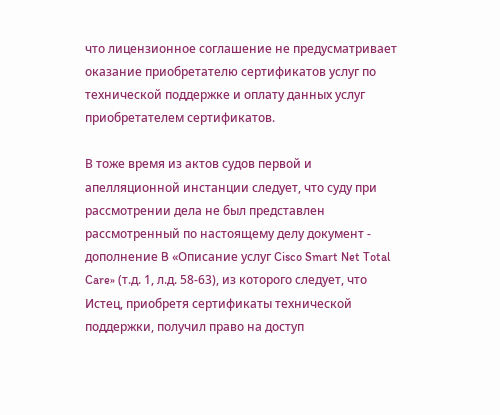что лицензионное соглашение не предусматривает оказание приобретателю сертификатов услуг по технической поддержке и оплату данных услуг приобретателем сертификатов.

В тоже время из актов судов первой и апелляционной инстанции следует, что суду при рассмотрении дела не был представлен рассмотренный по настоящему делу документ - дополнение B «Описание услуг Cisco Smart Net Total Care» (т.д. 1, л.д. 58-63), из которого следует, что Истец, приобретя сертификаты технической поддержки, получил право на доступ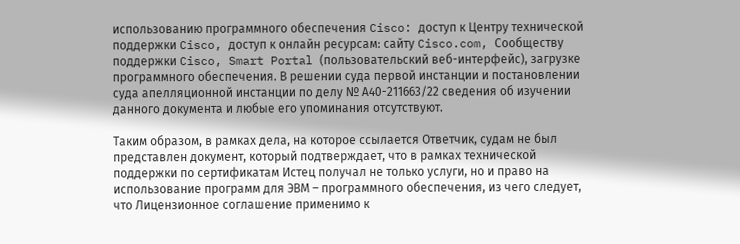использованию программного обеспечения Cisco: доступ к Центру технической поддержки Cisco, доступ к онлайн ресурсам: сайту Cisco.com, Сообществу поддержки Cisco, Smart Portal (пользовательский веб-интерфейс), загрузке программного обеспечения. В решении суда первой инстанции и постановлении суда апелляционной инстанции по делу № А40-211663/22 сведения об изучении данного документа и любые его упоминания отсутствуют.

Таким образом, в рамках дела, на которое ссылается Ответчик, судам не был представлен документ, который подтверждает, что в рамках технической поддержки по сертификатам Истец получал не только услуги, но и право на использование программ для ЭВМ – программного обеспечения, из чего следует, что Лицензионное соглашение применимо к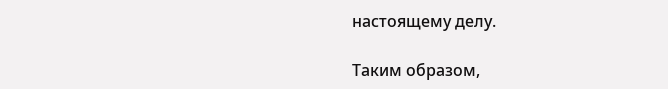настоящему делу.

Таким образом,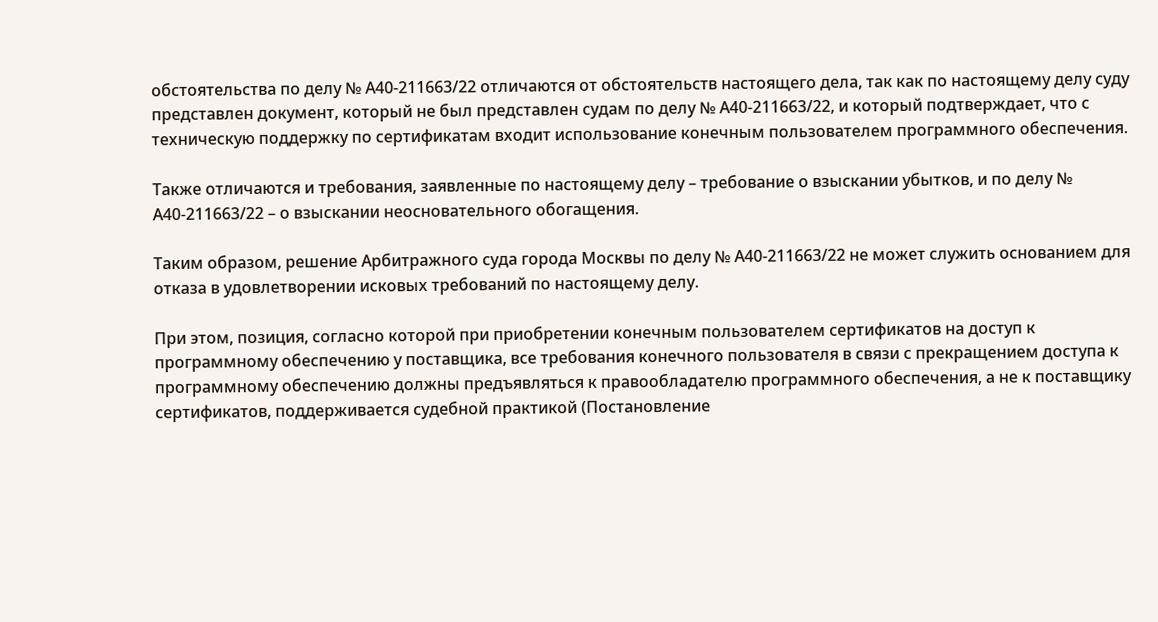обстоятельства по делу № А40-211663/22 отличаются от обстоятельств настоящего дела, так как по настоящему делу суду представлен документ, который не был представлен судам по делу № А40-211663/22, и который подтверждает, что с техническую поддержку по сертификатам входит использование конечным пользователем программного обеспечения.

Также отличаются и требования, заявленные по настоящему делу – требование о взыскании убытков, и по делу № А40-211663/22 – о взыскании неосновательного обогащения.

Таким образом, решение Арбитражного суда города Москвы по делу № А40-211663/22 не может служить основанием для отказа в удовлетворении исковых требований по настоящему делу.

При этом, позиция, согласно которой при приобретении конечным пользователем сертификатов на доступ к программному обеспечению у поставщика, все требования конечного пользователя в связи с прекращением доступа к программному обеспечению должны предъявляться к правообладателю программного обеспечения, а не к поставщику сертификатов, поддерживается судебной практикой (Постановление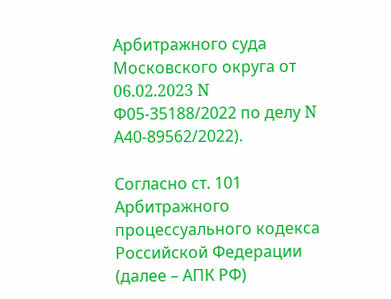Арбитражного суда Московского округа от 06.02.2023 N Ф05-35188/2022 по делу N А40-89562/2022).

Согласно ст. 101 Арбитражного процессуального кодекса Российской Федерации (далее – АПК РФ)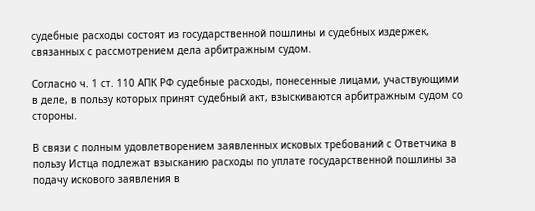судебные расходы состоят из государственной пошлины и судебных издержек, связанных с рассмотрением дела арбитражным судом.

Согласно ч. 1 ст. 110 АПК РФ судебные расходы, понесенные лицами, участвующими в деле, в пользу которых принят судебный акт, взыскиваются арбитражным судом со стороны.

В связи с полным удовлетворением заявленных исковых требований с Ответчика в пользу Истца подлежат взысканию расходы по уплате государственной пошлины за подачу искового заявления в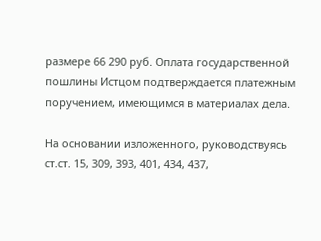размере 66 290 руб. Оплата государственной пошлины Истцом подтверждается платежным поручением, имеющимся в материалах дела.

На основании изложенного, руководствуясь ст.ст. 15, 309, 393, 401, 434, 437,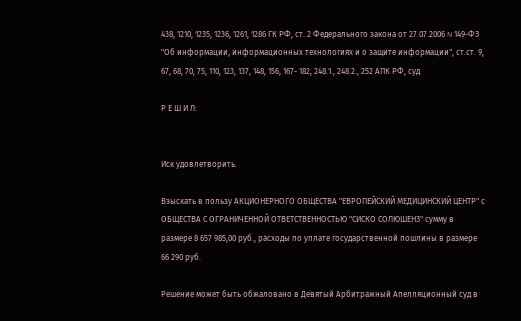438, 1210, 1235, 1236, 1261, 1286 ГК РФ, ст. 2 Федерального закона от 27.07.2006 N 149-ФЗ "Об информации, информационных технологиях и о защите информации", ст.ст. 9, 67, 68, 70, 75, 110, 123, 137, 148, 156, 167- 182, 248.1., 248.2., 252 АПК РФ, суд

Р Е Ш И Л:


Иск удовлетворить.

Взыскать в пользу АКЦИОНЕРНОГО ОБЩЕСТВА "ЕВРОПЕЙСКИЙ МЕДИЦИНСКИЙ ЦЕНТР" с ОБЩЕСТВА С ОГРАНИЧЕННОЙ ОТВЕТСТВЕННОСТЬЮ "СИСКО СОЛЮШЕНЗ" сумму в размере 8 657 985,00 руб., расходы по уплате государственной пошлины в размере 66 290 руб.

Решение может быть обжаловано в Девятый Арбитражный Апелляционный суд в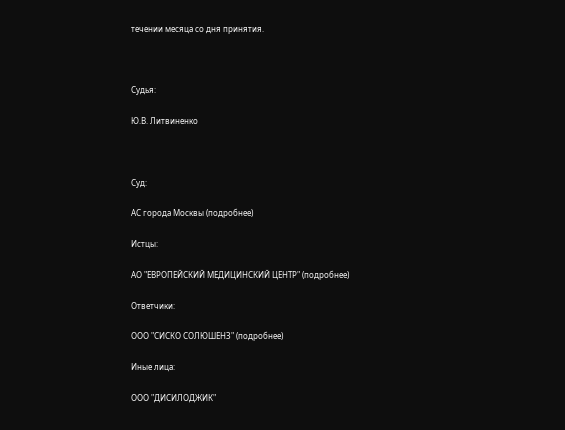течении месяца со дня принятия.



Судья:

Ю.В. Литвиненко



Суд:

АС города Москвы (подробнее)

Истцы:

АО "ЕВРОПЕЙСКИЙ МЕДИЦИНСКИЙ ЦЕНТР" (подробнее)

Ответчики:

ООО "СИСКО СОЛЮШЕНЗ" (подробнее)

Иные лица:

ООО "ДИСИЛОДЖИК"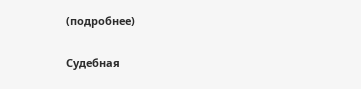(подробнее)


Судебная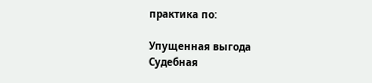практика по:

Упущенная выгода
Судебная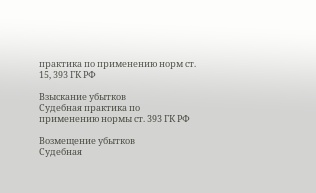практика по применению норм ст. 15, 393 ГК РФ

Взыскание убытков
Судебная практика по применению нормы ст. 393 ГК РФ

Возмещение убытков
Судебная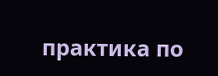практика по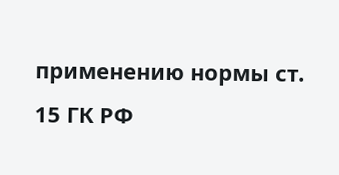применению нормы ст. 15 ГК РФ